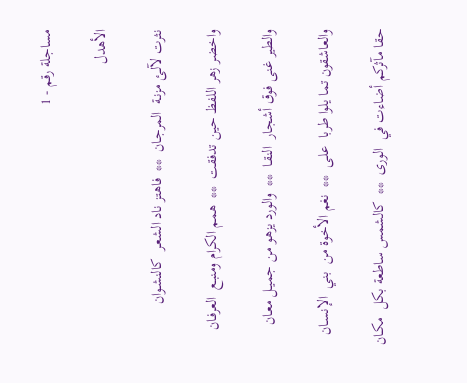مساجلة رقم - 1

الأهدل

نثرت لآلـئ مزنـة  المرجـان  **  فاهتز ناد الشعـر  كالنشـوان

واخضر زهر اللفظ حين تدفقت  **  همم الكرام ومنبـع  العرفـان

والطير غنى فوق أشجار  النقـا  **  والورد يزهو من جميـل معـان

والعاشقون تما يلوا طربا  علـى  **  نغم الأخوة من  بني  الإنسـان

حقا مآثركم أضاءت في  الورى  **  كالشمس ساطعة بكل  مكـان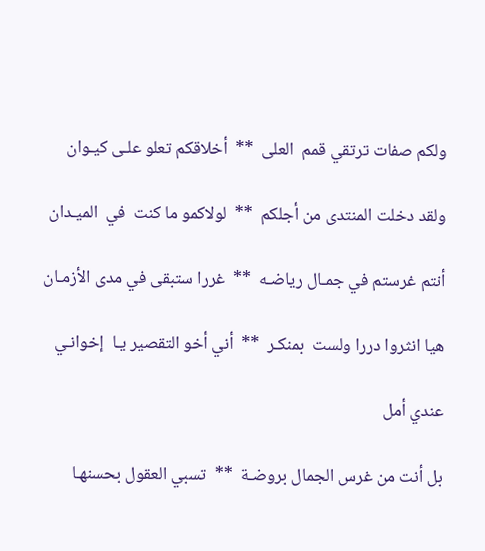ولكم صفات ترتقي قمم  العلى  **  أخلاقكم تعلو علـى كيـوان

ولقد دخلت المنتدى من أجلكم  **  لولاكمو ما كنت  في  الميـدان

أنتم غرستم في جمـال رياضـه  **  غررا ستبقى في مدى الأزمـان

هيا انثروا دررا ولست  بمنكـر  **  أني أخو التقصير يـا  إخوانـي

عندي أمل

بل أنت من غرس الجمال بروضـة  **  تسبي العقول بحسنهـا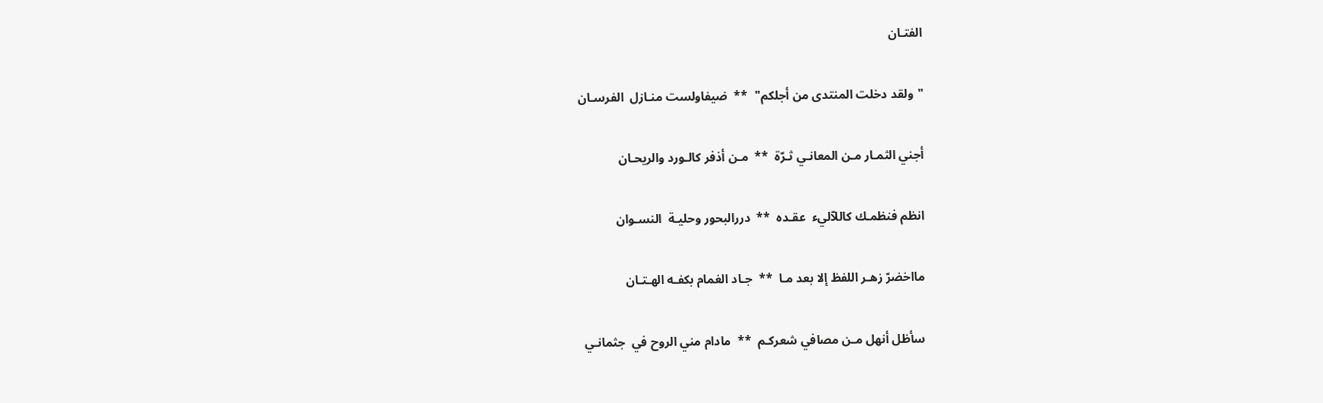الفتـان

"ولقد دخلت المنتدى من أجلكم"  **  ضيفاولست منـازل  الفرسـان

أجني الثمـار مـن المعانـي ثـرّة  **  مـن أذفر كالـورد والريحـان

انظم فنظمـك كاللآليء  عقـده  **  دررالبحور وحليـة  النسـوان

مااخضرّ زهـر اللفظ إلا بعد مـا  **  جـاد الغمام بكفـه الهـتـان

سأظل أنهل مـن مصافي شعركـم  **  مادام مني الروح في  جثمانـي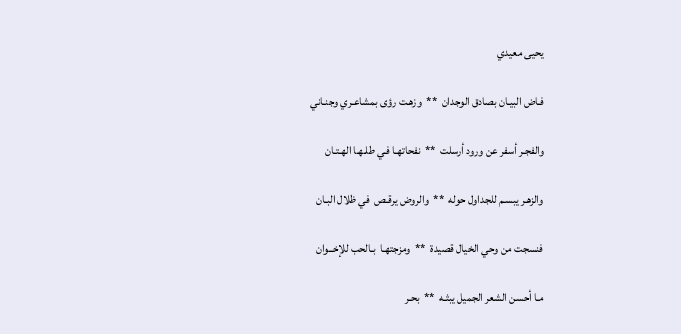يحيى معيدي

فـاض البيـان بصادق الوجدان  **  وزهـت رؤى بمشاعـري وجنـاني

والفجـر أسفر عن ورود أرسلت  **  نفحاتهـا فـي طلـهـا الهـتـان

والزهـر يبسـم للجداول حوله  **  والروض يرقـص  في ظلال البـان

فنسجت من وحي الخيال قصيدة  **  ومزجتهـا  بـالحب للإخــوان

مـا أحسن الشعر الجميل يبثـه  **  بحـر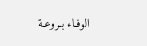الوفـاء بـروعـة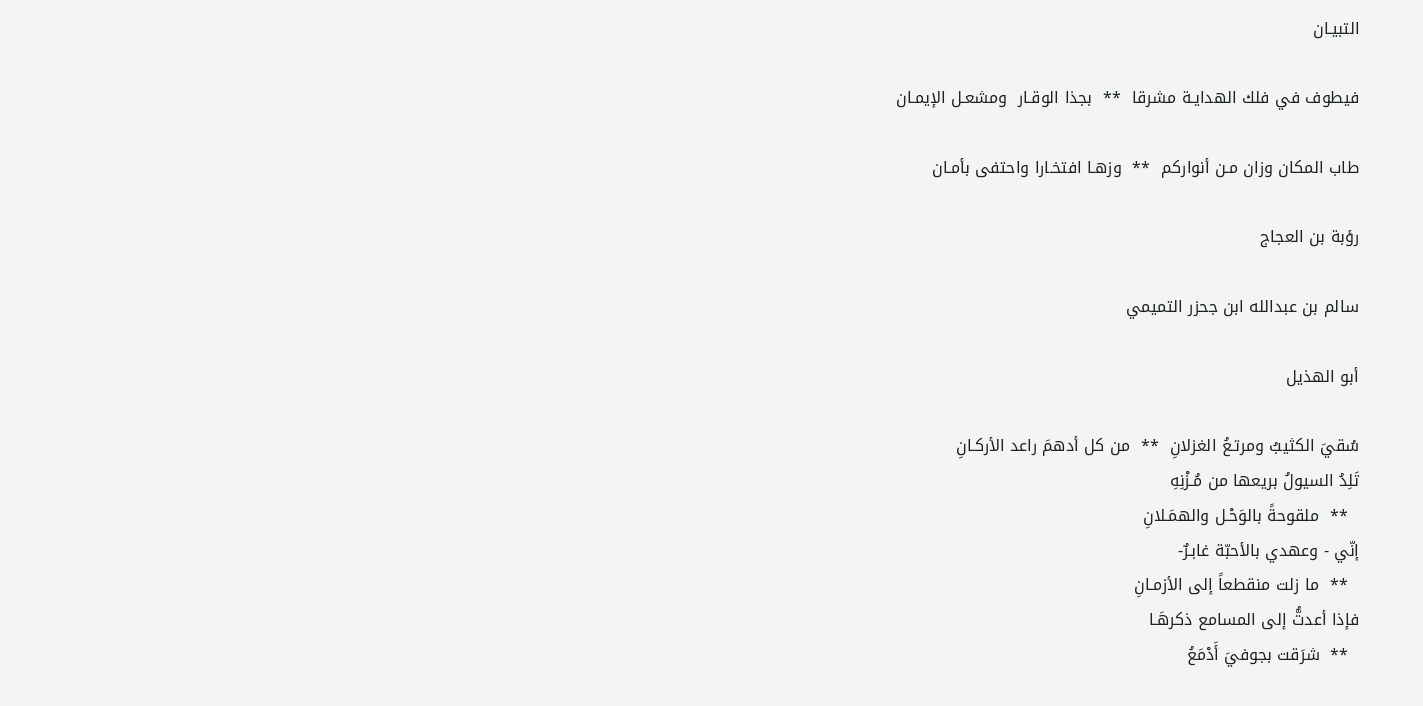التبيـان

فيطوف في فلك الهدايـة مشرقا  **  بجذا الوقـار  ومشعـل الإيمـان

طاب المكان وزان مـن أنواركم  **  وزهـا افتخـارا واحتفى بأمـان

رؤبة بن العجاج

سالم بن عبدالله ابن جحزر التميمي

أبو الهذيل

سُقيَ الكثيبُ ومرتـعُ الغزلانِ  **  من كل أدهمَ راعد الأركـانِ
تَلِدُ السيولُ بريعها من مُـزْنِهِ
  **  ملقوحةً بالوَحْـل والهمَـلانِ
إنّي - وعهدي بالأحبّة غابـرٌ-
  **  ما زلت منقطعاً إلى الأزمـانِ
فإذا أعدتُّ إلى المسامع ذكرهَـا
  **  شرَقت بجوفيَ أَدْمَعُ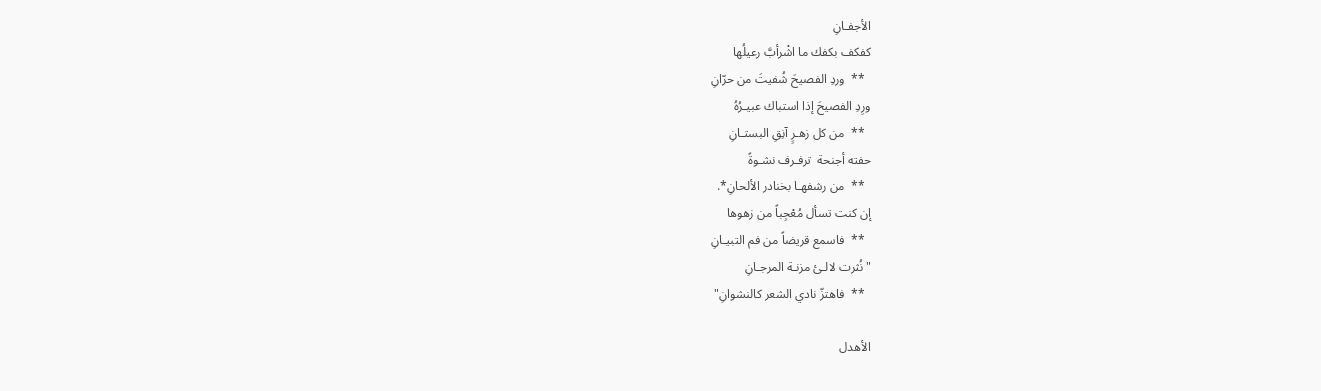الأجفـانِ
كفكف بكفك ما اشْرأبَّ رعيلُها
  **  وردِ الفصيحَ شُفيتَ من حرّانِ
ورِدِ الفصيحَ إذا استباك عبيـرُهُ
  **  من كل زهـرٍ آنِقِ البستـانِ
حفته أجنحة  ترفـرف نشـوةً
  **  من رشفهـا بخنادر الألحانِ*.
إن كنت تسأل مُعْجِباً من زهوها
  **  فاسمع قريضاً من فم التبيـانِ
"نُثرت لالـئ مزنـة المرجـانِ
  **  فاهتزّ نادي الشعر كالنشوانِ"

الأهدل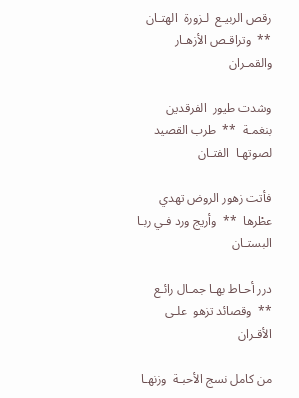رقص الربيـع  لـزورة  الهتـان  **  وتراقـص الأزهـار والقمـران

وشدت طيور  الفرقدين  بنغمـة  **  طرب القصيد لصوتهـا  الفتـان

فأتت زهور الروض تهدي عطْرها  **  وأريج ورد فـي ربـا البستـان

درر أحـاط بهـا جمـال رائـع  **  وقصائد تزهو  علـى  الأقـران

من كامل نسج الأحبـة  وزنهـا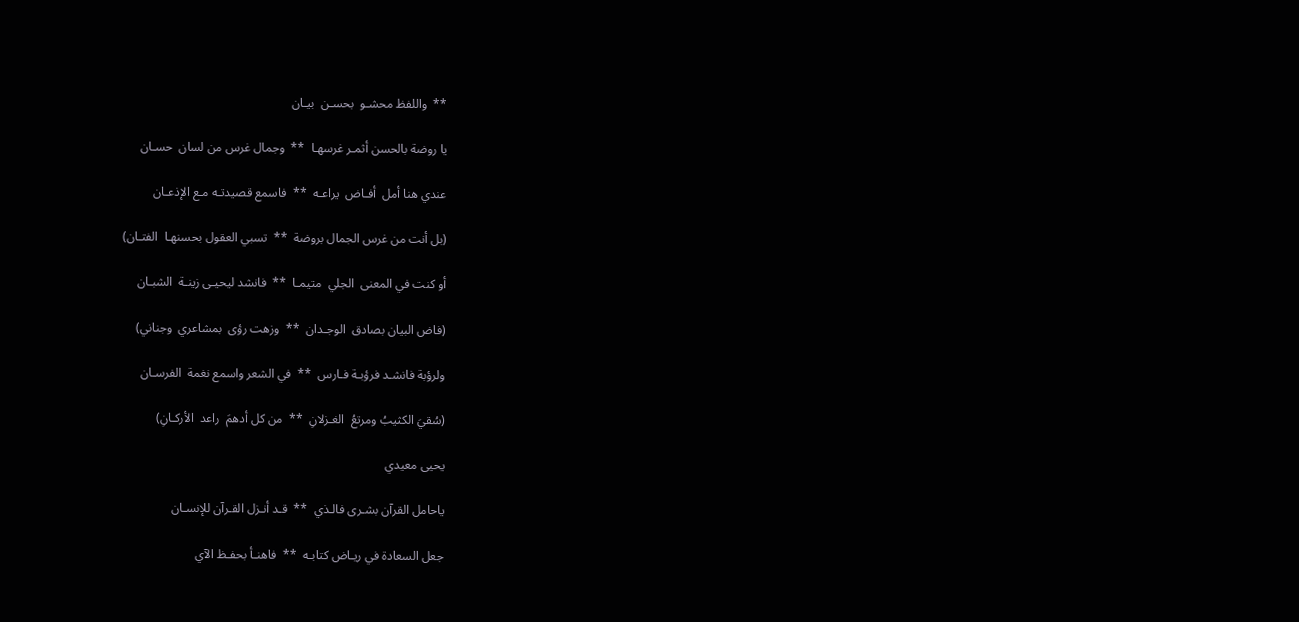**  واللفظ محشـو  بحسـن  بيـان

يا روضة بالحسن أثمـر غرسهـا  **  وجمال غرس من لسان  حسـان

عندي هنا أمل  أفـاض  يراعـه  **  فاسمع قصيدتـه مـع الإذعـان

(بل أنت من غرس الجمال بروضة  **  تسبي العقول بحسنهـا  الفتـان)

أو كنت في المعنى  الجلي  متيمـا  **  فانشد ليحيـى زينـة  الشبـان

(فاض البيان بصادق  الوجـدان  **  وزهت رؤى  بمشاعري  وجناني)

ولرؤبة فانشـد فرؤبـة فـارس  **  في الشعر واسمع نغمة  الفرسـان

(سُقيَ الكثيبُ ومرتعُ  الغـزلانِ  **  من كل أدهمَ  راعد  الأركـانِ)

يحيى معيدي

ياحامل القرآن بشـرى فالـذي  **  قـد أنـزل القـرآن للإنسـان

جعل السعادة في ريـاض كتابـه  **  فاهنـأ بحفـظ الآي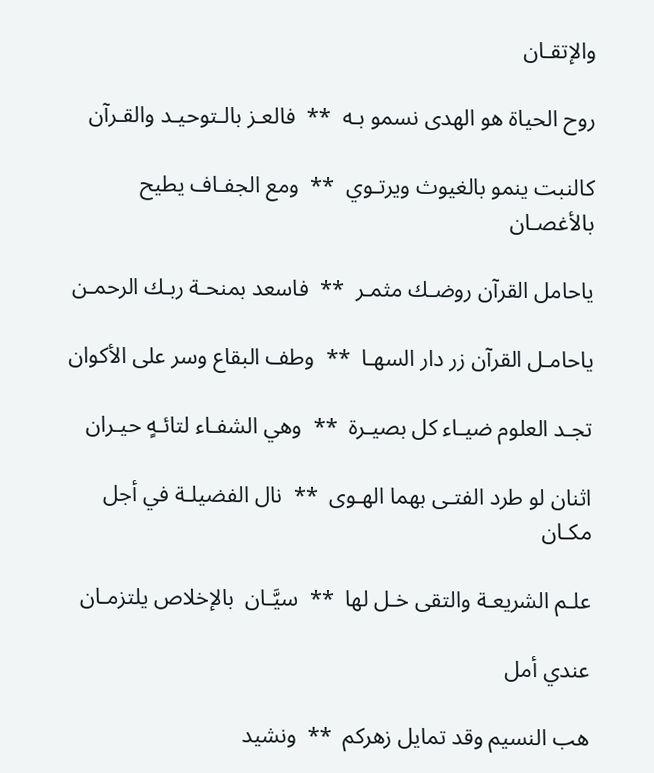والإتقـان

روح الحياة هو الهدى نسمو بـه  **  فالعـز بالـتوحيـد والقـرآن

كالنبت ينمو بالغيوث ويرتـوي  **  ومع الجفـاف يطيح بالأغصـان

ياحامل القرآن روضـك مثمـر  **  فاسعد بمنحـة ربـك الرحمـن

ياحامـل القرآن زر دار السهـا  **  وطف البقاع وسر على الأكوان

تجـد العلوم ضيـاء كل بصيـرة  **  وهي الشفـاء لتائـهٍ حيـران

اثنان لو طرد الفتـى بهما الهـوى  **  نال الفضيلـة في أجل مكـان

علـم الشريعـة والتقى خـل لها  **  سيَّـان  بالإخلاص يلتزمـان

عندي أمل

هب النسيم وقد تمايل زهركم  **  ونشيد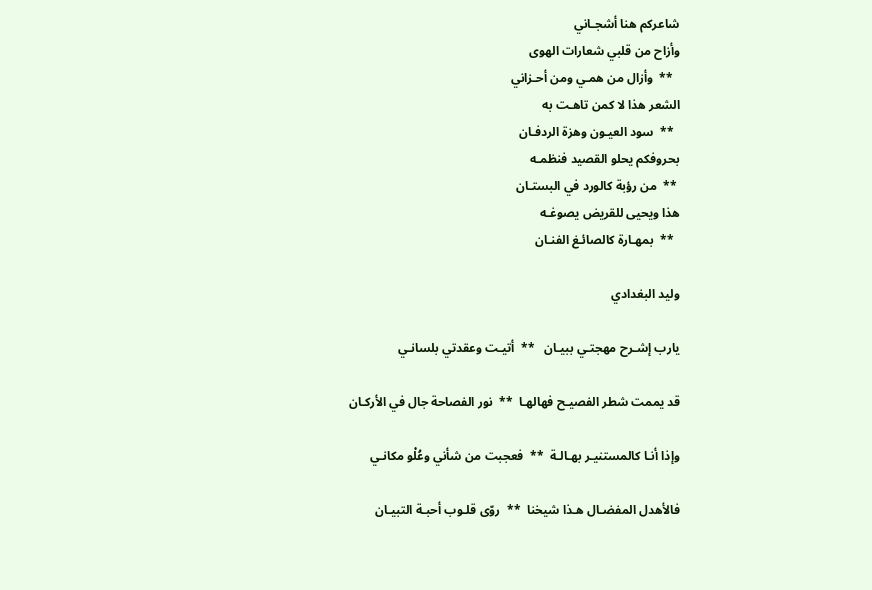شاعركم هنا أشجـاني
وأزاح من قلبي شعارات الهوى
  **  وأزال من همـي ومن أحـزاني
الشعر هذا لا كمن تاهـت به
  **  سود العيـون وهزة الردفـان
بحروفكم يحلو القصيد فنظمـه
 **  من رؤبة كالورد في البستـان
هذا ويحيى للقريض يصوغـه
  **  بمهـارة كالصائـغ الفنـان

وليد البغدادي

يارب إشـرح مهجتـي ببيـان   **  أتيـت وعقدتي بلسانـي

قد يممت شطر الفصيـح فهالهـا  **  نور الفصاحة جال في الأركـان

وإذا أنـا كالمستنيـر بهـالـة  **  فعجبت من شأني وعُلْو مكانـي

فالأهدل المفضـال هـذا شيخنا  **  روّى قلـوب أحبـة التبيـان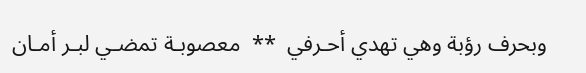وبحرف رؤبة وهي تهدي أحـرفي  **  معصوبـة تمضـي لبـر أمـان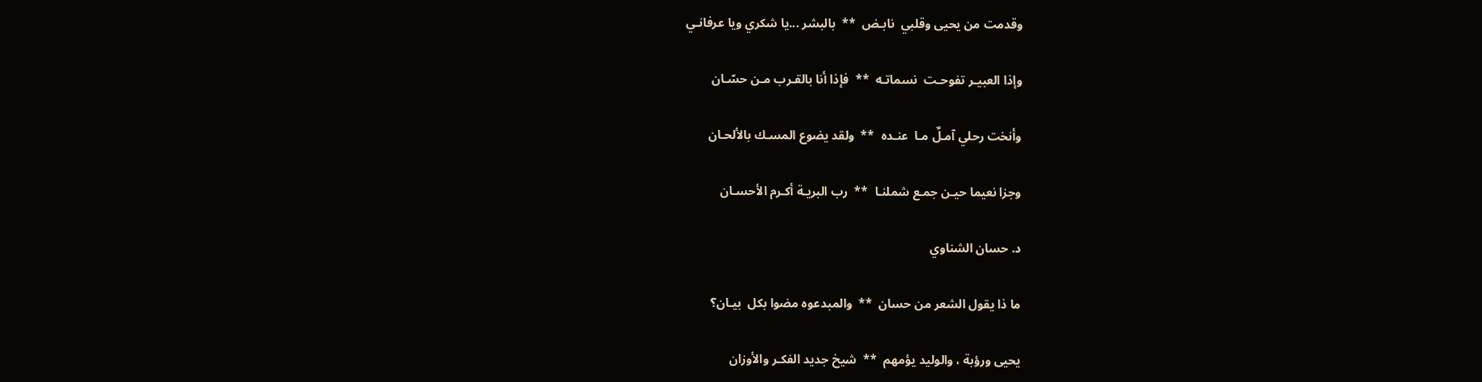وقدمت من يحيى وقلبي  نابـض  **  بالبشر ...يا شكري ويا عرفانـي

وإذا العبيـر تفوحـت  نسماتـه  **  فإذا أنا بالقـرب مـن حسّـان

وأنخت رحلي آمـلٌ مـا  عنـده  **  ولقد يضوع المسـك بالألحـان

وجزا نعيما حيـن جمـع شملنـا  **  رب البريـة أكـرم الأحسـان

د. حسان الشناوي

ما ذا يقول الشعر من حسان  **  والمبدعوه مضوا بكل  بيـان؟

يحيى ورؤبة ، والوليد يؤمهم  **  شيخ جديد الفكـر والأوزان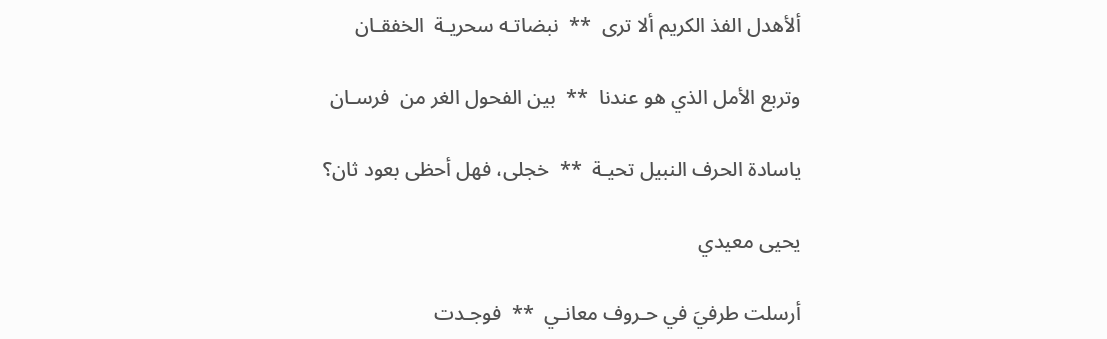ألأهدل الفذ الكريم ألا ترى  **  نبضاتـه سحريـة  الخفقـان

وتربع الأمل الذي هو عندنا  **  بين الفحول الغر من  فرسـان

ياسادة الحرف النبيل تحيـة  **  خجلى، فهل أحظى بعود ثان؟

يحيى معيدي

أرسلت طرفيَ في حـروف معانـي  **  فوجـدت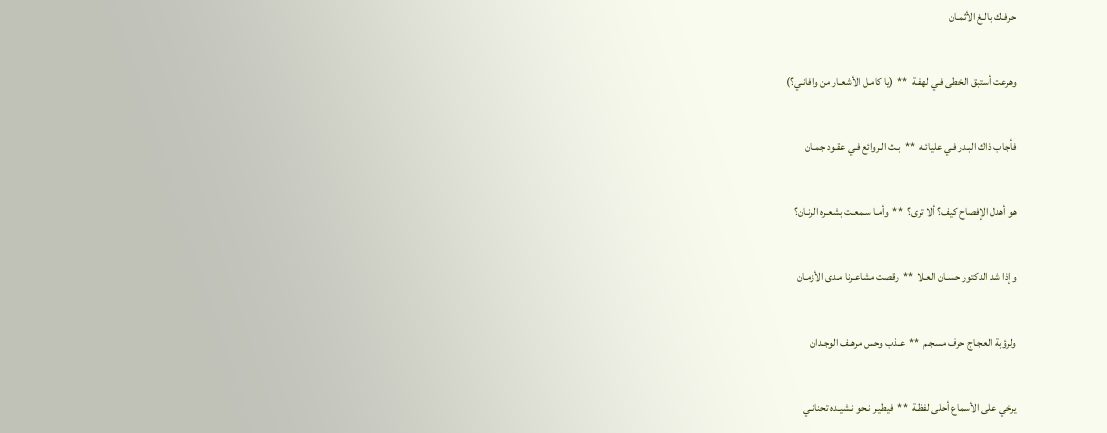حرفـك بالـغ الأثمـان

وهرعت أستبق الخطى فـي لهفـة  **  (يا كامـل الأشعـار من وافانـي؟)

فأجاب ذاك البـدر فـي عليائـه  **  بـث الـروائع فـي عقـود جمـان

هو أهدل الإفصاح كيف؟ ألا ترى؟  **  وأمـا سـمعـت بشعـره الرنـان؟

وإذا شد الدكتور حسـان العـلا  **  رقصت مشاعـرنا مـدى الأزمـان

ولرؤبة العجـاج حرف مسجـم  **  عـذب وحس مرهـف الوجـدان

يرخي على الأسماع أحلى لفظـة  **  فيطيـر نـحو نـشيـده تحنانـي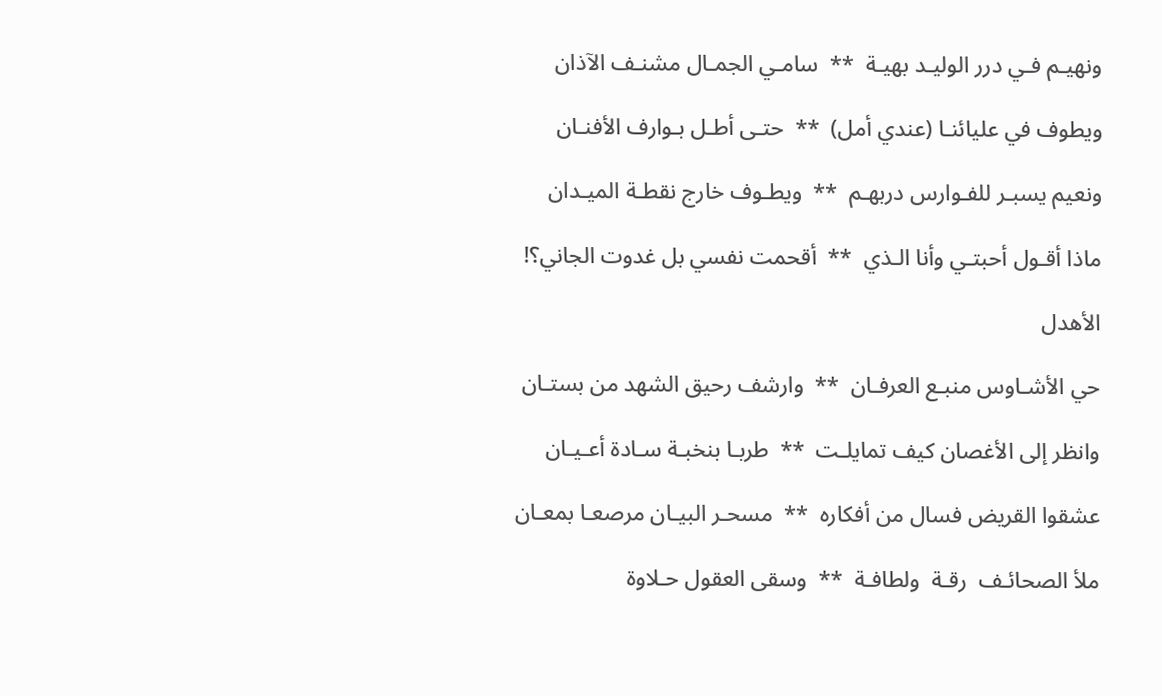ونهيـم فـي درر الوليـد بهيـة  **  سامـي الجمـال مشنـف الآذان

ويطوف في عليائنـا (عندي أمل)  **  حتـى أطـل بـوارف الأفنـان

ونعيم يسبـر للفـوارس دربهـم  **  ويطـوف خارج نقطـة الميـدان

ماذا أقـول أحبتـي وأنا الـذي  **  أقحمت نفسي بل غدوت الجاني؟!

الأهدل

حي الأشـاوس منبـع العرفـان  **  وارشف رحيق الشهد من بستـان

وانظر إلى الأغصان كيف تمايلـت  **  طربـا بنخبـة سـادة أعـيـان

عشقوا القريض فسال من أفكاره  **  مسحـر البيـان مرصعـا بمعـان

ملأ الصحائـف  رقـة  ولطافـة  **  وسقى العقول حـلاوة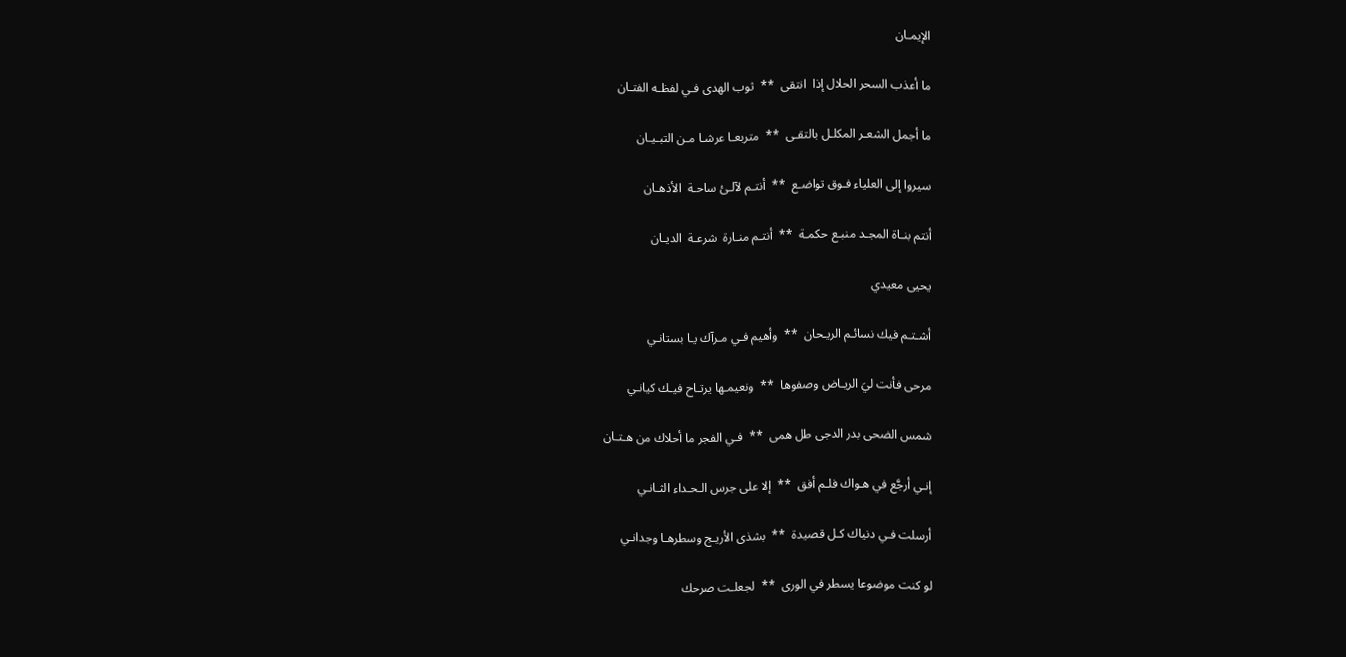الإيمـان

ما أعذب السحر الحلال إذا  انتقى  **  ثوب الهدى فـي لفظـه الفتـان

ما أجمل الشعـر المكلـل بالتقـى  **  متربعـا عرشـا مـن التبـيـان

سيروا إلى العلياء فـوق تواضـع  **  أنتـم لآلـئ ساحـة  الأذهـان

أنتم بنـاة المجـد منبـع حكمـة  **  أنتـم منـارة  شرعـة  الديـان

يحيى معيدي

أشـتـم فيك نسائـم الريـحان  **  وأهيم فـي مـرآك يـا بستانـي

مرحى فأنت ليَ الريـاض وصفوها  **  ونعيمـها يرتـاح فيـك كيانـي

شمس الضحى بدر الدجى طل همى  **  فـي الفجر ما أحلاك من هـتـان

إنـي أرجَّع في هـواك فلـم أفق  **  إلا على جرس الـحـداء الثـانـي

أرسلت فـي دنياك كـل قصيدة  **  بشذى الأريـج وسطرهـا وجدانـي

لو كنت موضوعا يسطر في الورى  **  لجعلـت صرحك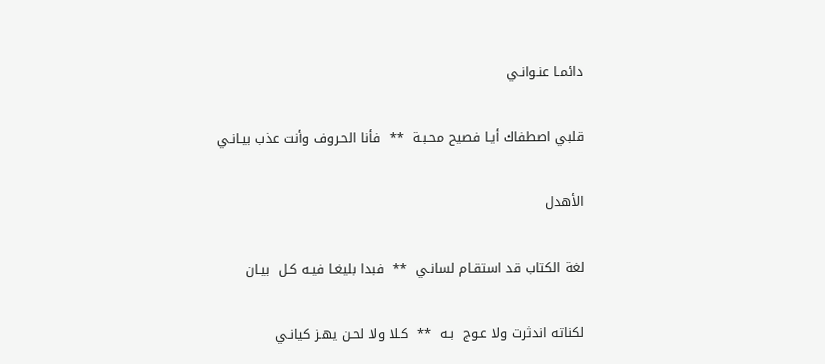دائمـا عنـوانـي

قلبي اصطفاك أيـا فصيح محـبـة  **  فأنا الحـروف وأنت عذب بيـانـي

الأهدل

لغة الكتاب قد استقـام لسانـي  **  فبدا بليغـا فيـه كـل  بيـان

لكناته اندثرت ولا عـوج  بـه  **  كـلا ولا لحـن يهـز كيانـي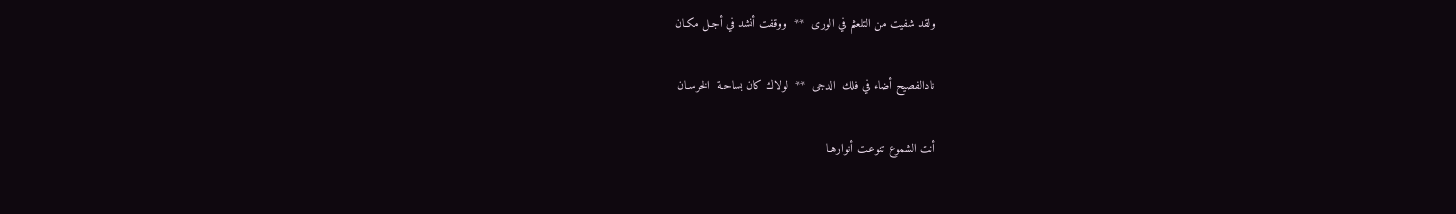ولقد شفيت من التلعثم في الورى  **  ووقفت أنشد في أجـل مكـان

نادالفصيح أضاء في فلك  الدجى  **  لولاك كان بساحـة  الخرسـان

أنت الشموع تنوعـت أنوارهـا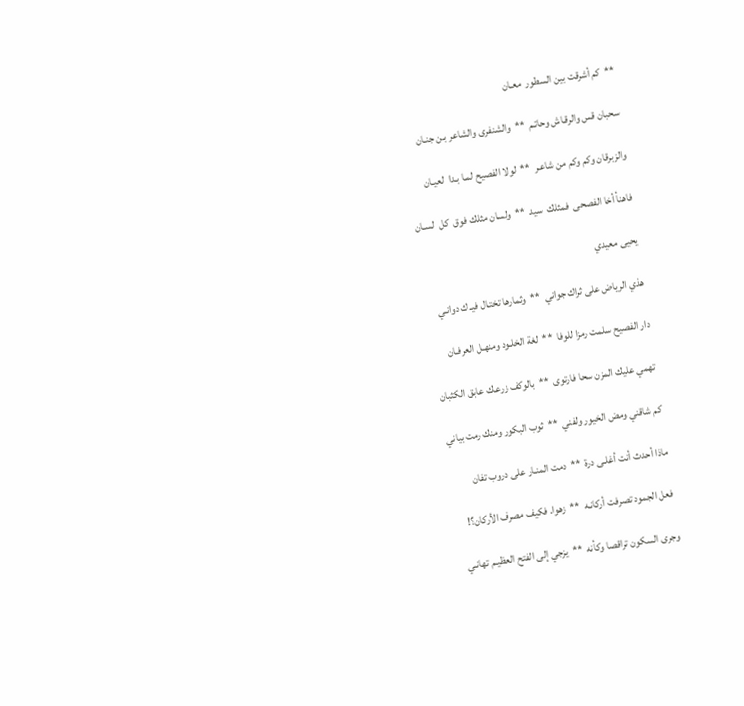**  كم أشرقت بين السطور  معـان

سحبان قس والرقـاش وحاتـم  **  والشنفرى والشاعر بـن جنـان

والزبرقان وكم وكم من شاعـر  **  لولا الفصيح لمـا بـدا  لعيـان

فاهنأ أخا الفصحى  فمثلك  سيد  **  ولسان مثلك فوق  كل  لسـان

يحيى معيدي

هذي الرياض على ثراك جواني  **  وثمارها تختـال فيـ ك دوانـي

دار الفصيح سلمت رمزا للوفا  **  لغة الخلـود ومنهـل العرفـان

تهمي عليك المزن سحا فارتوى  **  بالوكف زرعـك عابق الكثبان

كم شاقني ومض الخيور ولفني  **  ثوب البكور ومنك رمت بياني

ماذا أحدث أنت أغلـى درة  **  دمت المنـار على دروب تفان

فعل الجمود تصرفت أركانـه  **  زهوا. فكيف مصرف الأركان؟!

وجرى السكون تراقصا وكأنه  **  يزجي إلى الفتح العظيـم تهانـي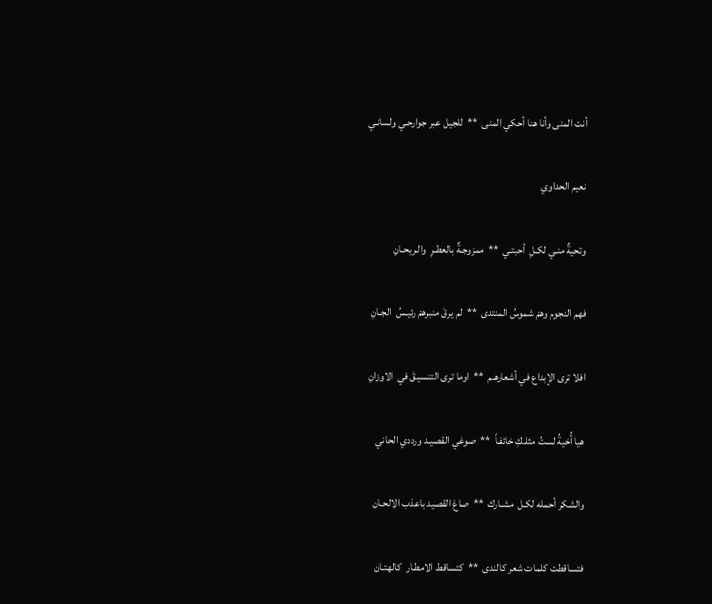أنت المنى وأنا هنا أحكي المنى  **  للجيل عبر جوارحـي ولسانـي

نعيم الحداوي

وتحيةٌ منـي لكـلِ  أحبتـي  **  ممزوجـةٌ بالعطـرِ  والـريحـانِ

فهم النجوم وهمْ شموسُ المنتدى  **  لم يرقَ منبرهمْ رئيـسُ  الجـانِ

افلا ترى الإبداع في أشعارهـم  **  اوما ترى التنسيـقَ في  الاوزانِ

هيا أُخيةُ لستُ مثلـكِ خائفـاً  **  صوغي القصيـد ورددي الحاني

والشكر أحمله لكـل  مشـارك  **  صاغ القصيد باعذب الالحـان

فتساقطت كلمات شعر كالندى  **  كتساقط الامطـار  كالهتـان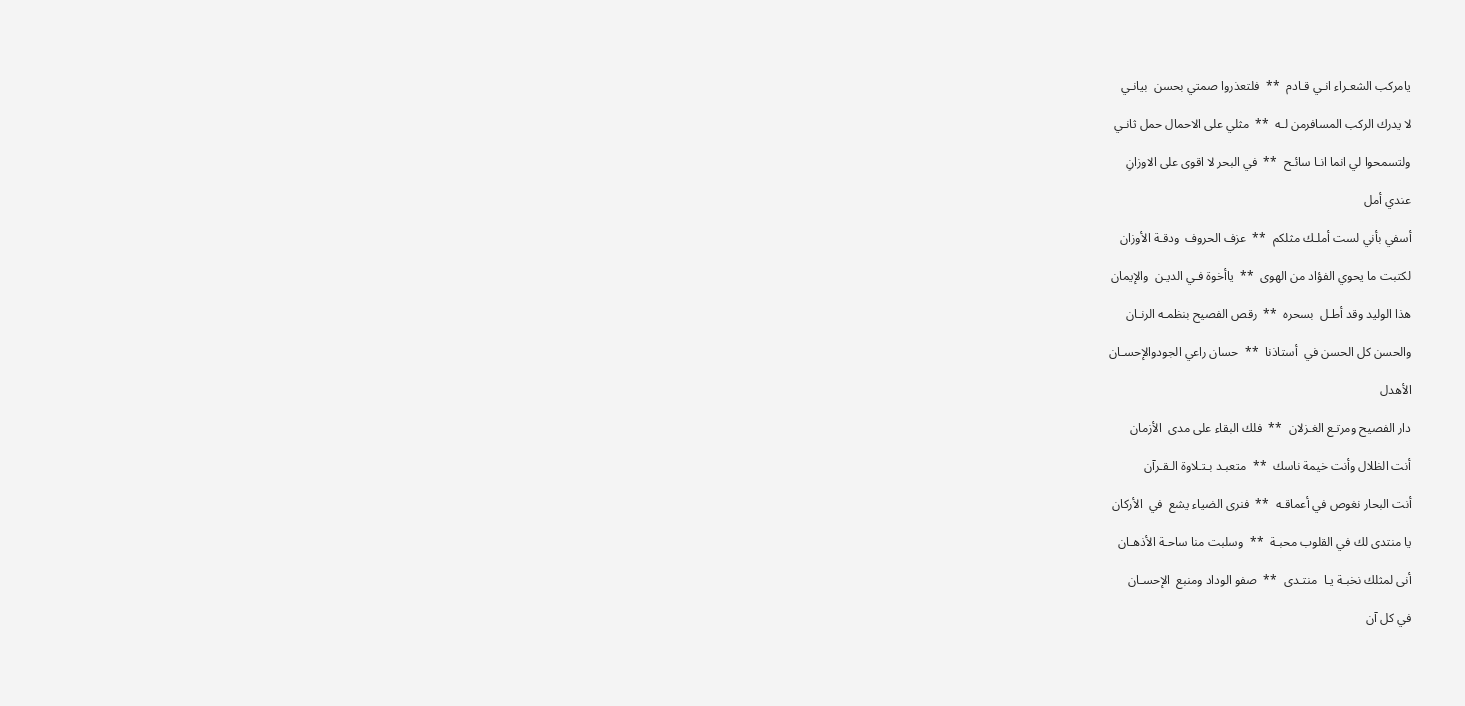يامركب الشعـراء انـي قـادم  **  فلتعذروا صمتي بحسن  بيانـي

لا يدرك الركب المسافرمن لـه  **  مثلي على الاحمال حمل ثانـي

ولتسمحوا لي انما انـا سائـح  **  في البحر لا اقوى على الاوزانِ

عندي أمل

أسفي بأني لست أملـك مثلكم  **  عزف الحروف  ودقـة الأوزان

لكتبت ما يحوي الفؤاد من الهوى  **  ياأخوة فـي الديـن  والإيمان

هذا الوليد وقد أطـل  بسحره  **  رقص الفصيح بنظمـه الرنـان

والحسن كل الحسن في  أستاذنا  **  حسان راعي الجودوالإحسـان

الأهدل

دار الفصيح ومرتـع الغـزلان  **  فلك البقاء على مدى  الأزمان

أنت الظلال وأنت خيمة ناسك  **  متعبـد بـتـلاوة الـقـرآن

أنت البحار نغوص في أعماقـه  **  فنرى الضياء يشع  في  الأركان

يا منتدى لك في القلوب محبـة  **  وسلبت منا ساحـة الأذهـان

أنى لمثلك نخبـة يـا  منتـدى  **  صفو الوداد ومنبع  الإحسـان

في كل آن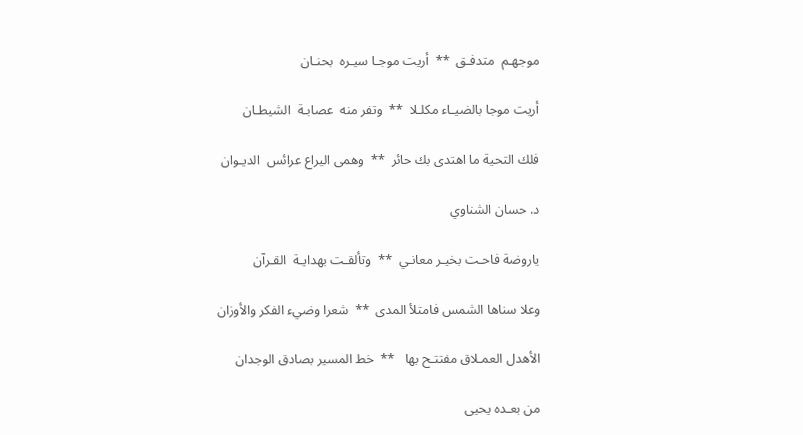موجهـم  متدفـق  **  أريت موجـا سيـره  بحنـان

أريت موجا بالضيـاء مكلـلا  **  وتفر منه  عصابـة  الشيطـان

فلك التحية ما اهتدى بك حائر  **  وهمى اليراع عرائس  الديـوان

د. حسان الشناوي

ياروضة فاحـت بخيـر معانـي  **  وتألقـت بهدايـة  القـرآن

وعلا سناها الشمس فامتلأ المدى  **  شعرا وضيء الفكر والأوزان

الأهدل العمـلاق مفتتـح بها   **  خط المسير بصادق الوجدان

من بعـده يحيى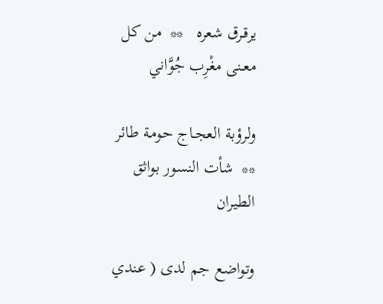يرقـرق شعره   **  من كل معـنى مغْرِب جُوَّاني

ولرؤبة العجـاج حومـة طائر  **  شأت النسور بواثق الطيران

وتواضع جم لدى ( عندي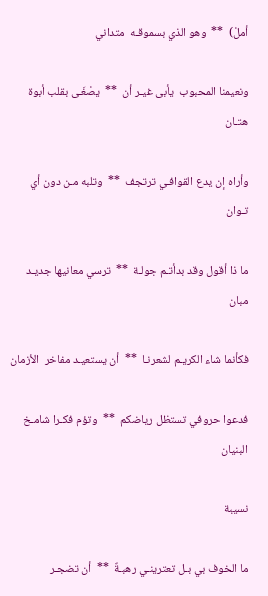أملْ)  **  وهو الذي بسموقـه  متداني

ونعيمنا المحبوب  يأبى غيـر أن  **  يصْغَـى بقلب أبوة هتـان

وأراه إن يدع القوافـي ترتجف  **  وتلبه مـن دون أي  تـوان

ما ذا أقول وقد بدأتـم جولـة  **  ترسي معانيها جديـد  مبان

فكأنما شاء الكريـم لشعرنـا  **  أن يستعيـد مفاخر  الأزمان

فدعوا حروفي تستظل رياضكم  **  وتؤم فكـرا شامـخ  البنيان

نسيبة

ما الخوف بي بـل تعترينـي رهبـةٌ  **  أن تضجـر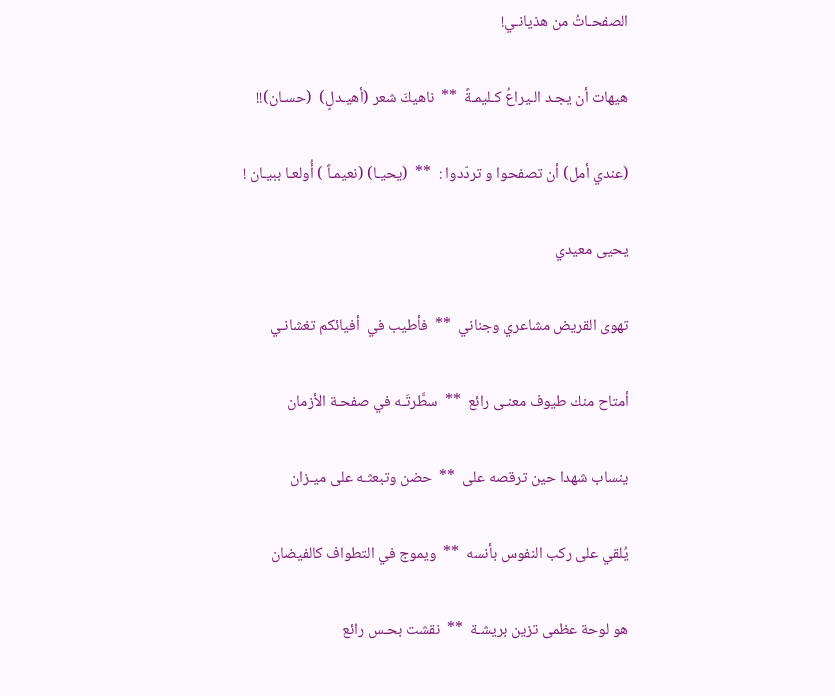الصفحـاتُ من هذيانـي!

هيهات أن يجـد الـيراعُ كـليمـةً  **  ناهيكَ شعر (أهيـدلٍ)  (حسـان)!!

(عندي أمل) أن تصفحوا و تردّدوا :  **  (يحيـا) (نعيمـاً ) أُولعـا ببيـان !

يحيى معيدي

تهوى القريض مشاعري وجناني  **  فأطيب في  أفيائكم تغشانـي

أمتاح منك طيوف معنـى رائع  **  سطَّرتَـه في صفحـة الأزمان

ينساب شهدا حين ترقصه على  **  حضن وتبعثـه على ميـزان

يُلقي على ركب النفوس بأنسه  **  ويموج في التطواف كالفيضان

هو لوحة عظمى تزين بريشـة  **  نقشت بحـس رائع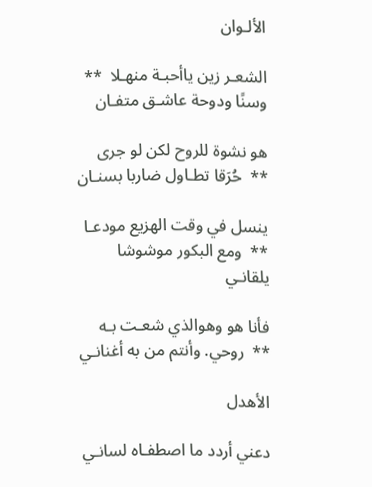الألـوان

الشعـر زين ياأحبـة منهـلا  **  وسنًا ودوحة عاشـق متفـان

هو نشوة للروح لكن لو جرى  **  حُرَقا تطـاول ضاربا بسنـان

ينسل في وقت الهزيع مودعـا  **  ومع البكور موشوشا يلقانـي

فأنا هو وهوالذي شعـت بـه  **  روحي. وأنتم من به أغنانـي

الأهدل

دعني أردد ما اصطفـاه لسانـي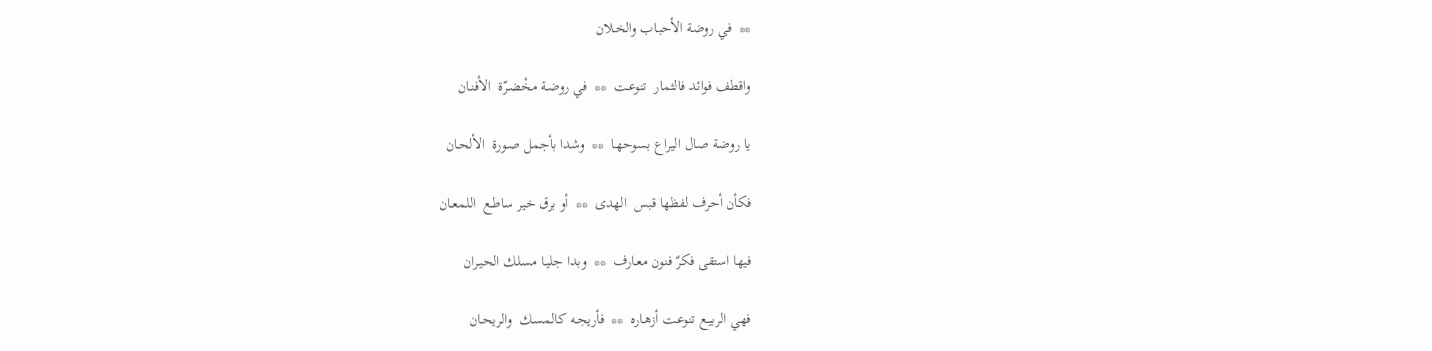**  في روضة الأحبـاب والخـلان

واقطف فوائد فالثمار  تنوعـت  **  في روضـة مخْضـرّة  الأفنـان

يا روضة صال اليراع بسوحهـا  **  وشدا بأجمل صـورة  الألحـان

فكأن أحرف لفظها قبس  الهدى  **  أو برق خير ساطـع  اللمعـان

فيها استقى فكرٌ فنون معـارف  **  وبدا جليـا مسلـك الحيـران

فهي الربيـع تنوعـت أزهـاره  **  فأريجـه كالمسـك  والريحـان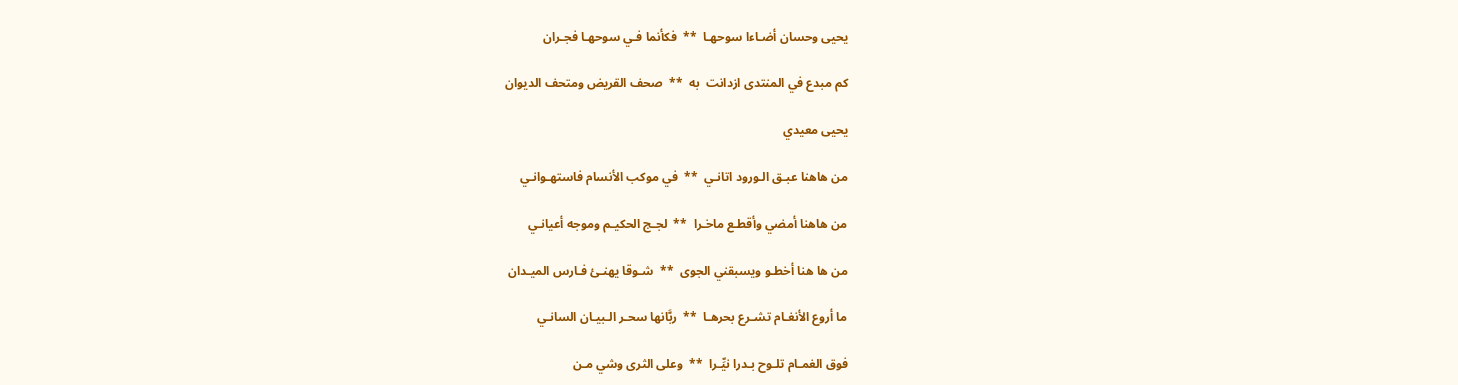يحيى وحسان أضـاءا سوحهـا  **  فكأنما فـي سوحهـا فجـران

كم مبدع في المنتدى ازدانت  به  **  صحف القريض ومتحف الديوان

يحيى معيدي

من هاهنا عبـق الـورود اتانـي  **  في موكب الأنسام فاستهـوانـي

من هاهنا أمضي وأقطـع ماخـرا  **  لجـج الحكيـم وموجه أعيانـي

من ها هنا أخطـو ويسبقني الجوى  **  شـوقا يهنـئ فـارس الميـدان

ما أروع الأنغـام تشـرع بحرهـا  **  ربَّانها سحـر الـبيـان السانـي

فوق الغمـام تلـوح بـدرا نيِّـرا  **  وعلى الثرى وشي مـن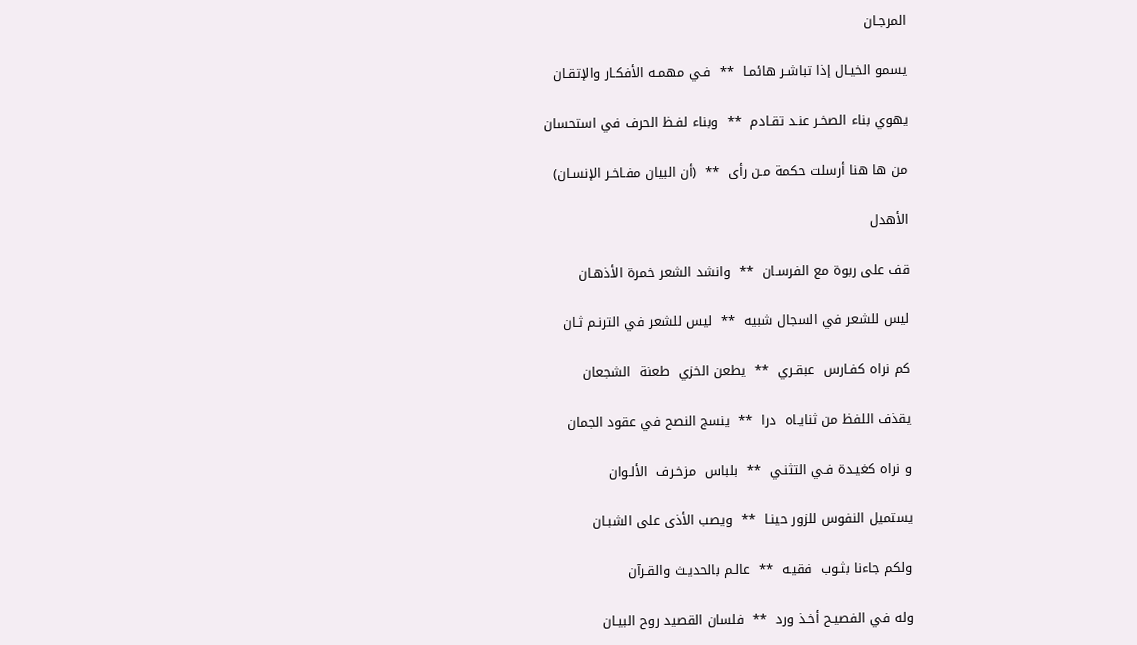المرجـان

يسمو الخيـال إذا تباشـر هائمـا  **  فـي مهمـه الأفكـار والإتقـان

يهوي بناء الصخـر عنـد تقـادم  **  وبناء لفـظ الحرف في استحسان

من ها هنا أرسلت حكمة مـن رأى  **  (أن البيان مفـاخـر الإنسـان)

الأهدل

قف على ربوة مع الفرسـان  **  وانشد الشعر خمرة الأذهـان

ليس للشعر في السجال شبيه  **  ليس للشعر في الترنـم ثـان

كم نراه كفـارس  عبقـري  **  يطعن الخزي  طعنة  الشجعان

يقذف اللفظ من ثنايـاه  درا  **  ينسج النصح في عقود الجمان

و نراه كغيـدة فـي التثنـي  **  بلباس  مزخـرف  الألـوان

يستميل النفوس للزور حينـا  **  ويصب الأذى على الشبـان

ولكم جاءنا بثـوب  فقيـه  **  عالـم بالحديـث والقـرآن

وله في الفصيـح أخـذ ورد  **  فلسان القصيد روح البيـان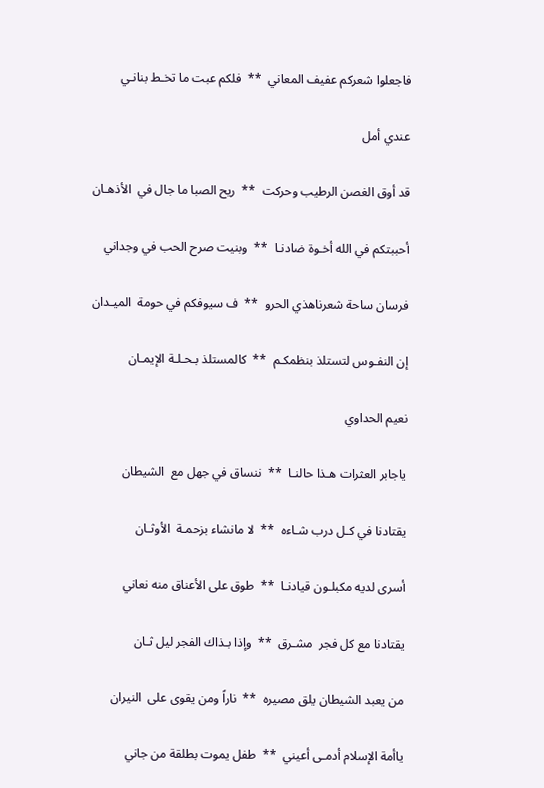فاجعلوا شعركم عفيف المعاني  **  فلكم عبت ما تخـط بنانـي

عندي أمل

قد أوق الغصن الرطيب وحركت  **  ريح الصبا ما جال في  الأذهـان

أحببتكم في الله أخـوة ضادنـا  **  وبنيت صرح الحب في وجداني

فرسان ساحة شعرناهذي الحرو  **  ف سيوفكم في حومة  الميـدان

إن النفـوس لتستلذ بنظمكـم  **  كالمستلذ بـحـلـة الإيمـان

نعيم الحداوي

ياجابر العثرات هـذا حالنـا  **  ننساق في جهل مع  الشيطان

يقتادنا في كـل درب شـاءه  **  لا مانشاء بزحمـة  الأوثـان

أسرى لديه مكبلـون قيادنـا  **  طوق على الأعناق منه نعاني

يقتادنا مع كل فجر  مشـرق  **  وإذا بـذاك الفجر ليل ثـان

من يعبد الشيطان يلق مصيره  **  ناراً ومن يقوى على  النيران

ياأمة الإسلام أدمـى أعيني  **  طفل يموت بطلقة من جاني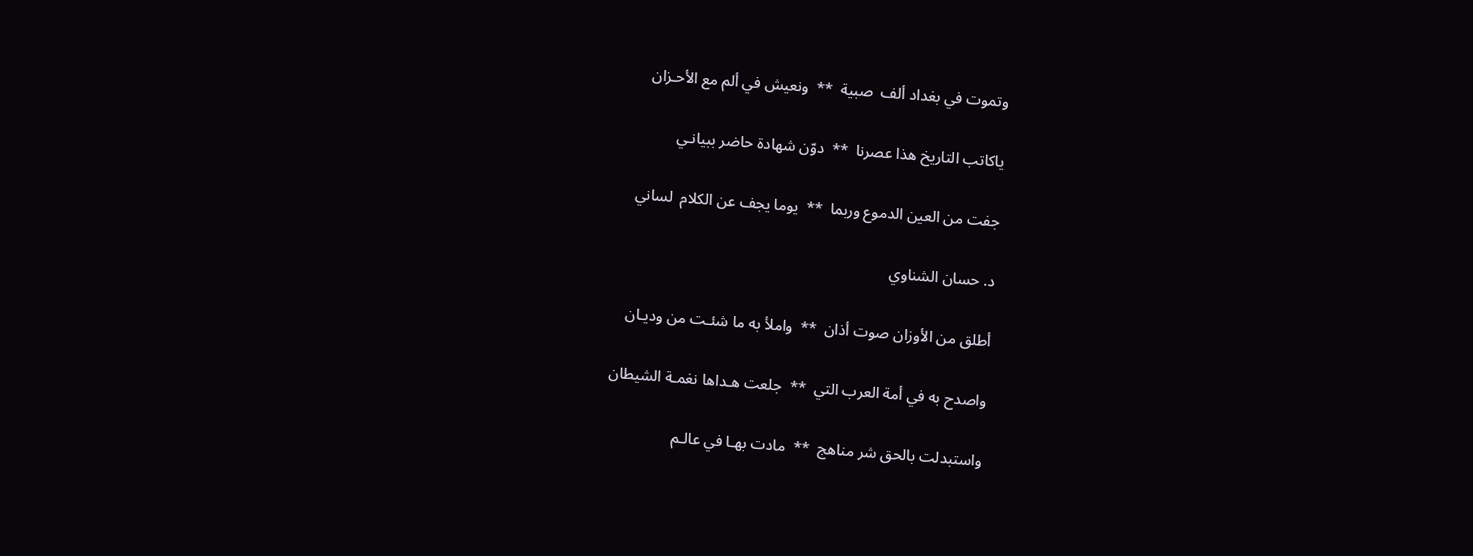وتموت في بغداد ألف  صبية  **  ونعيش في ألم مع الأحـزان

ياكاتب التاريخ هذا عصرنا  **  دوّن شهادة حاضر ببيانـي

جفت من العين الدموع وربما  **  يوما يجف عن الكلام  لساني

د. حسان الشناوي

أطلق من الأوزان صوت أذان  **  واملأ به ما شئـت من وديـان

واصدح به في أمة العرب التي  **  جلعت هـداها نغمـة الشيطان

واستبدلت بالحق شر مناهج  **  مادت بهـا في عالـم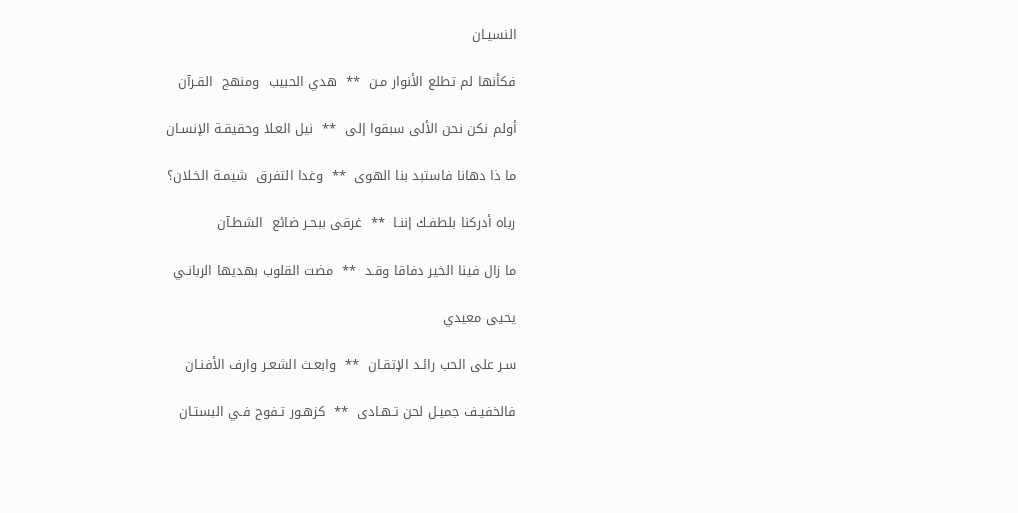النسيـان

فكأنها لم تطلع الأنوار مـن  **  هدي الحبيب  ومنهج  القـرآن

أولم نكن نحن الألى سبقوا إلى  **  نيل العـلا وحقيقـة الإنسـان

ما ذا دهانا فاستبد بنا الهوى  **  وغدا التفرق  شيمـة الخـلان؟

رباه أدركنا بلطفـك إننـا  **  غرقى ببحـر ضائع  الشطـآن

ما زال فينا الخير دفاقا وقـد  **  مضت القلوب بهديها الربانـي

يحيى معيدي

سـر على الحب رائـد الإتقـان  **  وابعـث الشعـر وارف الأفنـان

فالخفيـف جميـل لحن تـهـادى  **  كزهـور تـفوح فـي البستـان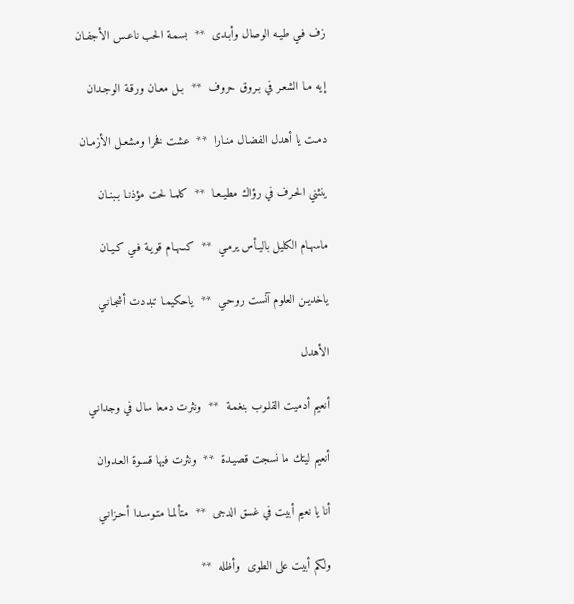زف فـي طيـه الوصال وأبـدى  **  بسمـة الحب ناعـس الأجفـان

إيه مـا الشعـر في بـروق حروف  **  بـل معـان ورقـة الوجـدان

دمـت يا أهدل الفضـال منـارا  **  عشت فخرا ومشعـل الأزمـان

ينثني الحـرف في رؤاك مطيـعـا  **  كلمـا لحت مؤذنـا بـبنـان

ماسهـام الكليل باليـأس يرمـي  **  كسهـام قويـة فـي كـيـان

ياخديـن العلوم آنست روحـي  **  ياحكيمـا تبددت أشجـانـي

الأهدل

أنعيم أدميت القلـوب بنغمـة  **  ونثرت دمعا سال في وجدانـي

أنعيم ليتك ما نسجت قصيـدة  **  ونثرت فيها قسـوة العـدوان

أنا يا نعيم أبيت في غسق الدجى  **  متألمـا متـوسـدا أحـزانـي

ولكم أبيت على الطوى  وأظله  **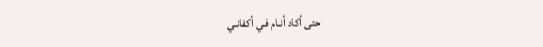حتى أكاد أنـام فـي أكفانـي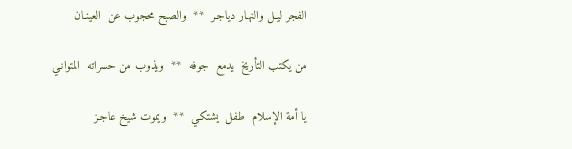الفجر ليـل والنهـار دياجـر  **  والصبح محجوب عن  العينـان

من يكتب التأريخ  يدمع  جوفه  **  ويذوب من حسراته  المتوانـي

يا أمة الإسلام  طفل  يشتكـي  **  ويموت شيخ عاجـز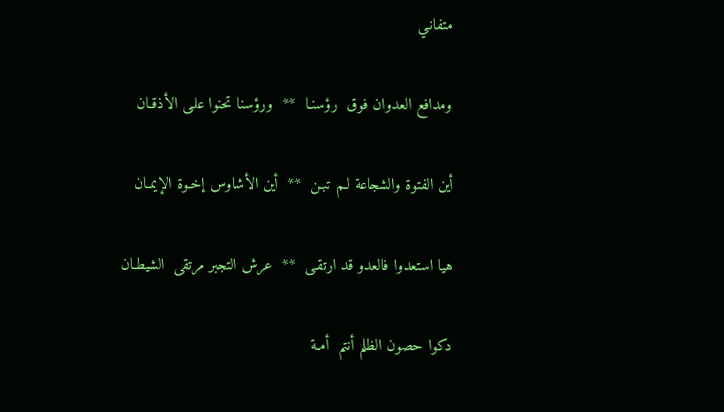متفانـي

ومدافع العدوان فوق  رؤسنـا  **  ورؤسنا تحنوا علـى الأذقـان

أين الفتوة والشجاعة لـم تبـن  **  أين الأشاوس إخـوة الإيمـان

هيا استعدوا فالعدو قد ارتقـى  **  عرش التجبر مرتقى  الشيطـان

دكوا حصون الظلم أنتم  أمـة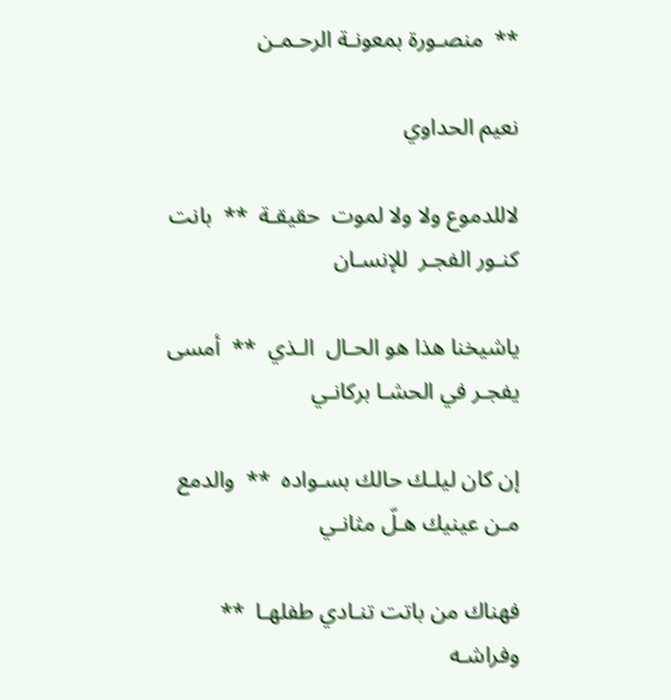**  منصـورة بمعونـة الرحـمـن

نعيم الحداوي

لاللدموع ولا ولا لموت  حقيقـة  **  بانت كنـور الفجـر  للإنسـان

ياشيخنا هذا هو الحـال  الـذي  **  أمسى يفجـر في الحشـا بركانـي

إن كان ليلـك حالك بسـواده  **  والدمع مـن عينيك هـلّ مثانـي

فهناك من باتت تنـادي طفلهـا  **  وفراشـه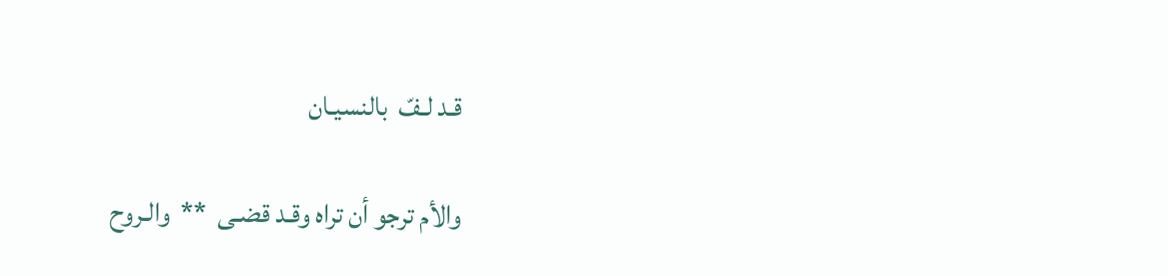قـد لـفّ  بالنسيـان

والأم ترجو أن تراه وقـد قضـى  **  والـروح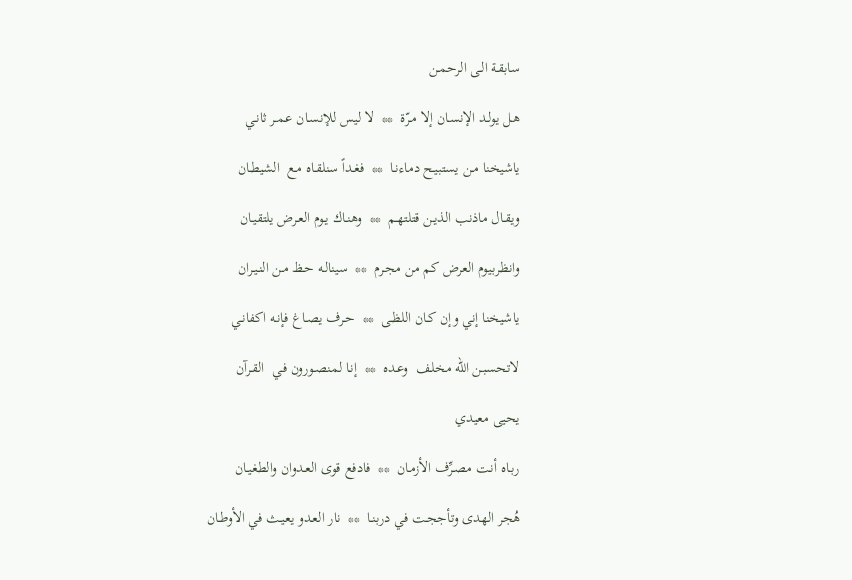سابقـة الـى الرحمـن

هـل يولـد الإنسـان إلا مـرّة  **  لا ليس للإنسـان عـمـر ثانـي

ياشيخنا مـن يستبيـح دماءنـا  **  فغـداً سنلقـاه مـع  الشيطـان

ويقـال ماذنب الذيـن قتلتهـم  **  وهنـاك يـوم العـرض يلتقيـان

وانظربيوم العرض كم من مجـرم  **  سينالـه حـظ مـن النـيـران

ياشيخنا إني وإن كـان اللظـى  **  حـرف يصـاغ فإنـه اكفانـي

لاتحسبـن الله مخلـف  وعـده  **  إنـا لمنصـورون فـي  القـرآن

يحيى معيدي

ربـاه أنـت مصـرِّف الأزمـان  **  فادفع قوى العـدوان والطغيـان

هُجر الهدى وتأججـت في دربنـا  **  نار العـدو يعيـث في الأوطـان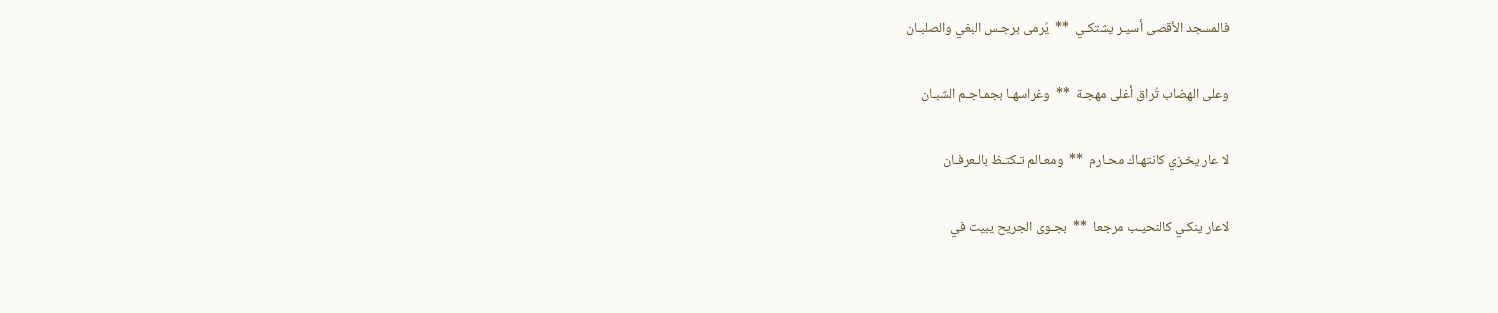فالمسجد الأقصى أسيـر يشتكـي  **  يُرمى برجـس البغي والصلبـان

وعلى الهضاب تُراق أغلى مهجـة  **  وغراسهـا بجمـاجـم الشبـان

لا عار يخـزي كانتهـاك محـارم  **  ومعـالم تـكتـظ بالـعرفـان

لاعار ينكـي كالنحيـب مرجعا  **  بجـوى الجريح يبيت في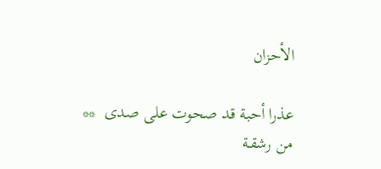الأحزان

عذرا أحبة قد صحوت على صدى  **  من رشقـة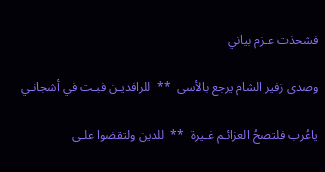فشحذت عـزم بياني

وصدى زفير الشام يرجع بالأسى  **  للرافديـن فبـت في أشجانـي

ياعُرب فلتصحُ العزائـم غـيرة  **  للدين ولتقضوا علـى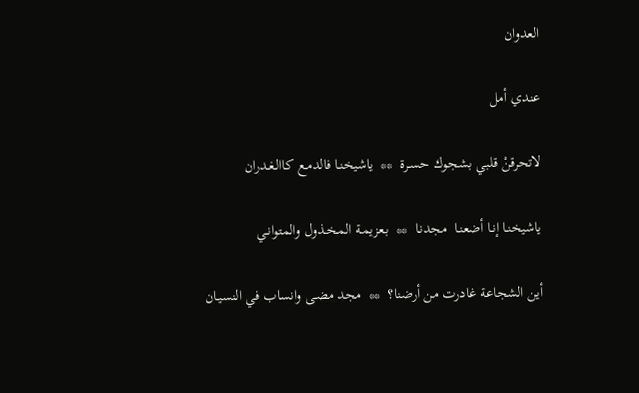العدوان

عندي أمل

لاتحرقنْ قلبي بشجـوك حسـرة  **  ياشيخنـا فالدمـع كاالـغـدران

ياشيخنـا إنـا أضعنـا  مجدنـا  **  بـعزيمـة المـخـذول والمتوانـي

أين الشجاعة غادرت من أرضنا؟  **  مجد مضـى وانساب في النسيـان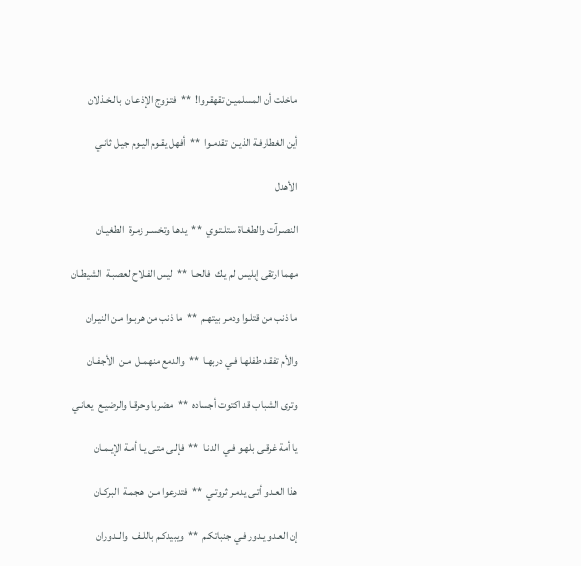ماخلت أن المسلميـن تقهقـروا!  **  فتـزوج الإذعـان  بالـخـذلان

أين الغطارفـة الذيـن  تقدمـوا  **  أفهل يقـوم اليـوم جيـل ثانـي

الأهدل

النصـرآت والطغـاة ستلـتـوي  **  يدهـا وتخسـر زمـرة  الطغيـان

مهما ارتقى إبليس لم يـك  فالحـا  **  ليس الفـلاح لعصبـة  الشيطـان

ما ذنب من قتلـوا ودمـر بيتهـم  **  ما ذنب من هربـوا مـن النيـران

والأم تفقـد طفلهـا فـي دربهـا  **  والدمع منهمـل  مـن  الأجفـان

وترى الشباب قد اكتوت أجساده  **  مضربا وحرقـا والرضيـع  يعانـي

يا أمة غرقـى بلهـو فـي  الدنـا  **  فإلـى متـى يـا أمـة الإيـمـان

هذا العـدو أتـى يدمـر ثروتـي  **  فتدرعوا مـن  هجمـة  البركـان

إن العـدو يـدور فـي جنباتكـم  **  ويبيدكـم باللـف  والــدوران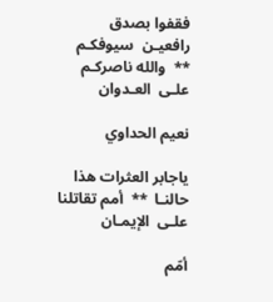فقفوا بصدق  رافعيـن  سيوفكـم  **  والله ناصركـم  علـى  العـدوان

نعيم الحداوي

ياجابر العثرات هذا  حالنـا  **  أمم تقاتلنا علـى  الإيمـان

أمّم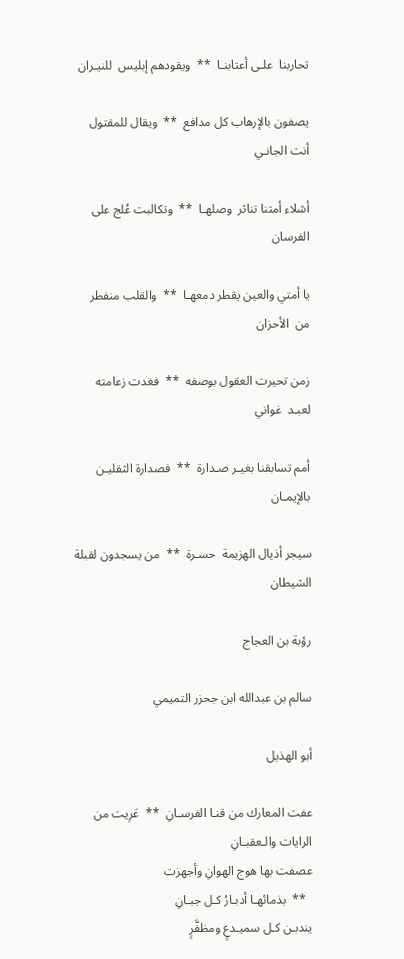تحاربنا  علـى أعتابنـا  **  ويقودهم إبليس  للنيـران

يصفون بالإرهاب كل مدافع  **  ويقال للمقتول أنت الجانـي

أشلاء أمتنا تناثر  وصلهـا  **  وتكالبت عُلج على الفرسان

يا أمتي والعين يقطر دمعهـا  **  والقلب منفطر من  الأحزان

زمن تحيرت العقول بوصفه  **  فغدت زعامته لعبـد  غواني

أمم تسابقنا بغيـر صـدارة  **  فصدارة الثقليـن بالإيمـان

سيجر أذيال الهزيمة  حسـرة  **  من يسجدون لقبلة  الشيطان

رؤبة بن العجاج

سالم بن عبدالله ابن جحزر التميمي

أبو الهذيل

عفت المعارك من قنـا الفرسـانِ  **  عَرِيت من الرايات والـعقبـانِ
عصفت بها هوج الهوانِ وأجهزت
  **  بذمائهـا أدبـارُ كـل جبـانِ
يندبـن كـل سميـدعٍ ومظفَّرٍ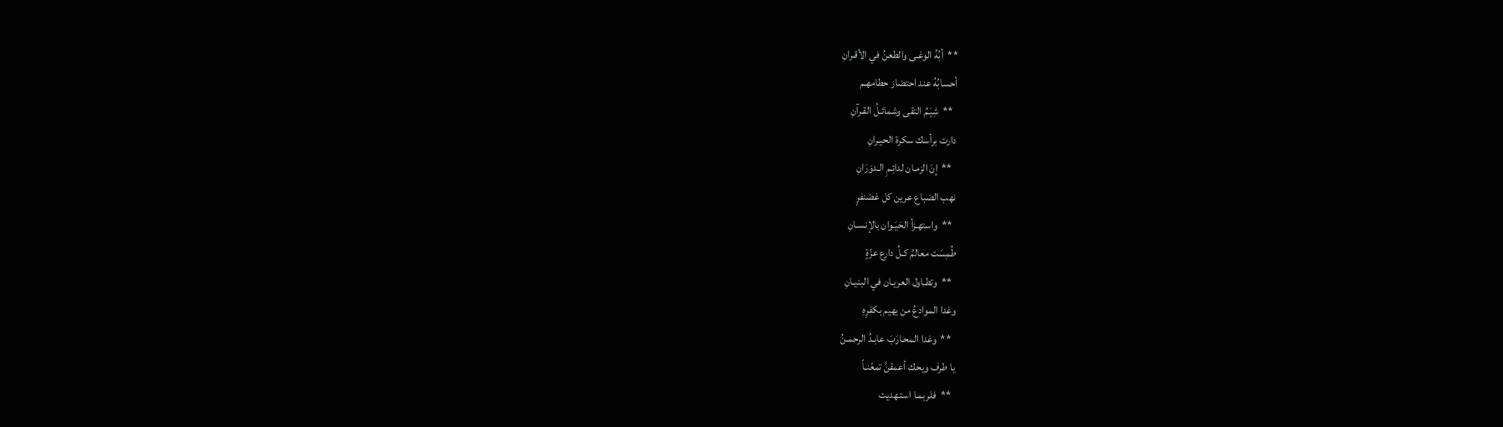**  أبُهُ الوغـى والطعنُ في الأقـرانِ
أحسابُهُ عند احتضار حطامهـم
  **  شِيَـمُ التقى وشمائـلُ القـرآنِ
دارت برأسك سكرة الحيـرانِ
  **  إنَ الزمـان لدائِـمِ الـدوَرَانِ
نهب الضباع عرين كل غضنفرٍ
  **  واستهـزأ الحَيَـوان بالإنسـانِ
طُمِسَت معالمُ كـلِّ دارع عزّةٍ
  **  وتطـاول العريـان في البنيـانِ
وغدا الموادعُ من يهيم بكفرِهِ
  **  وغدا المحـارَبَ عابـدُ الرحمـنُ
يا طرف ويحك أعمقنَّ تمعّنـاً
  **  فلربمـا استـهديت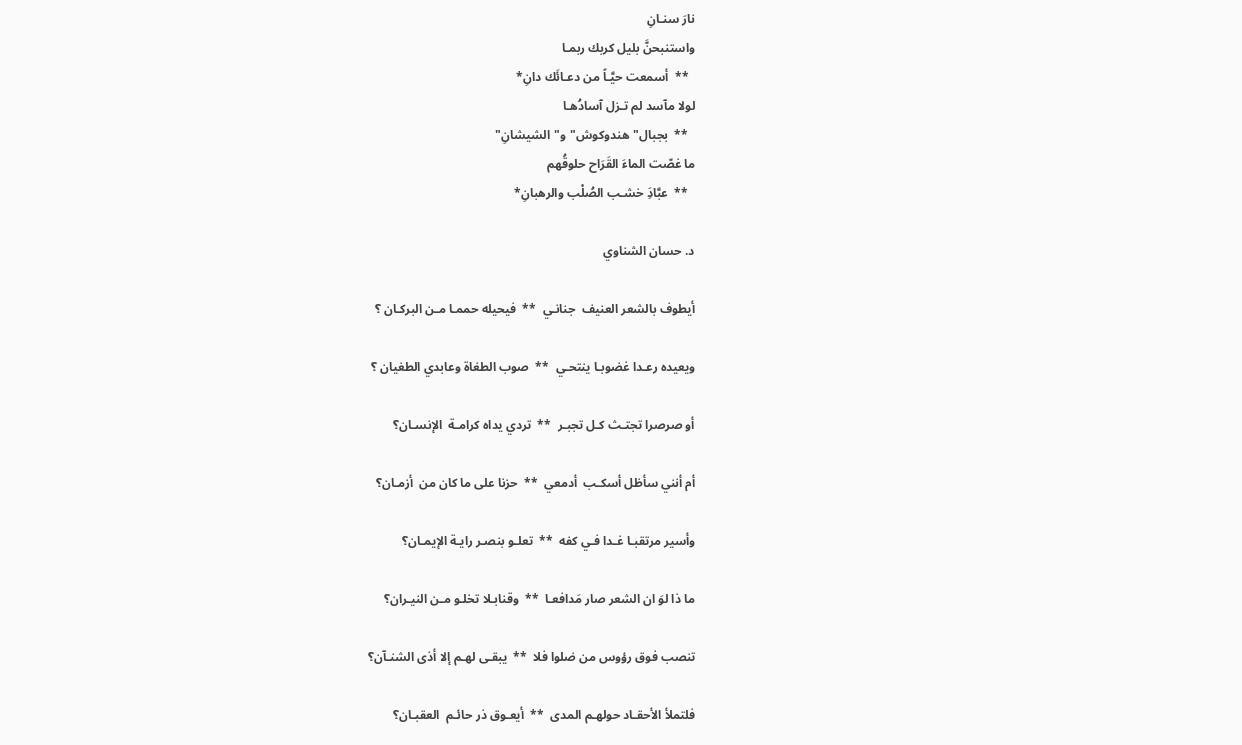نارَ سنـانِ
واستنبحنَّ بليل كربك ربمـا
  **  أسمعت حيَّـاً من دعـائَك دانِ*
لولا مآسد لم تـزل آسادُهـا
  **  بجبال"هندوكوش"و"الشيشانِ"
ما غصّت الماءَ القَرَاح حلوقُهم
  **  عبَّادَِ خشـب الصُلْب والرهبانِ*

د. حسان الشناوي

أيطوف بالشعر العنيف  جنانـي  **  فيحيله حممـا مـن البركـان ؟

ويعيده رعـدا غضوبـا ينتحـي  **  صوب الطغاة وعابدي الطغيان ؟

أو صرصرا تجتـث كـل تجبـر  **  تردي يداه كرامـة  الإنسـان؟

أم أنني سأظل أسكـب  أدمعي  **  حزنا على ما كان من  أزمـان؟

وأسير مرتقبـا غـدا فـي كفه  **  تعلـو بنصـر رايـة الإيمـان؟

ما ذا لوَ ان الشعر صار مَدافعـا  **  وقنابـلا تخلـو مـن النيـران؟

تنصب فوق رؤوس من ضلوا فلا  **  يبقـى لهـم إلا أذى الشنـآن؟

فلتملأ الأحقـاد حولهـم المدى  **  أيعـوق ذر حائـم  العقبـان؟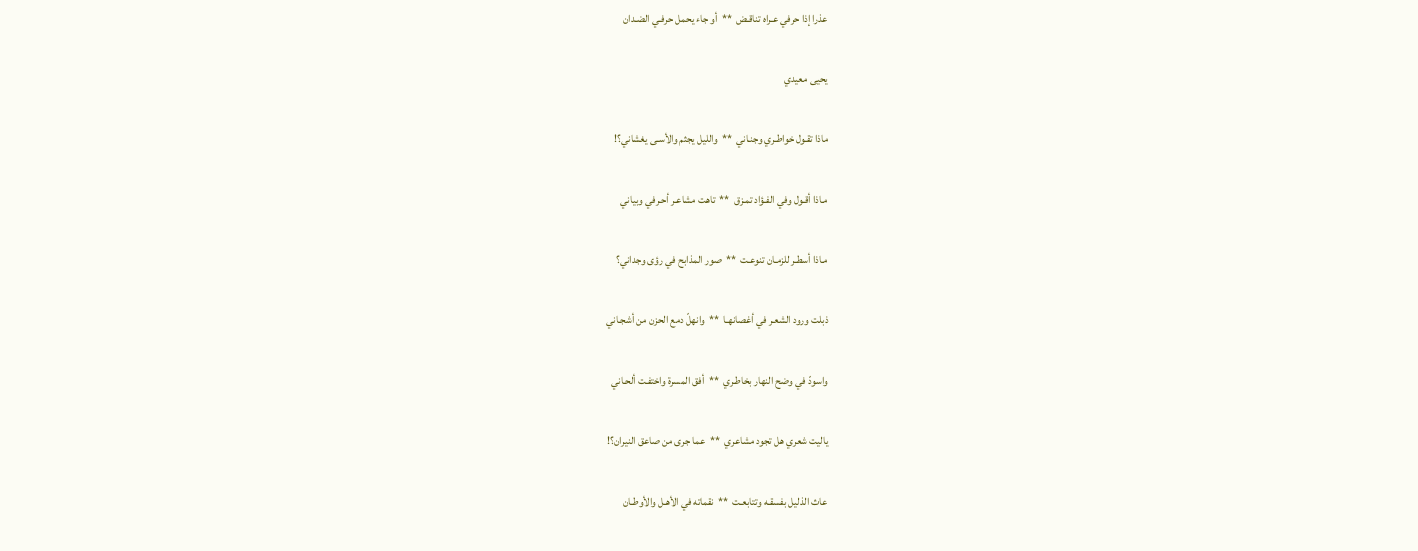عذرا إذا حرفي عـراه تناقـض  **  أو جاء يحمل حرفـي الضـدان

يحيى معيدي

ماذا تقـول خواطـري وجنـاني  **  والليل يجثم والأسـى يغشاني؟!

مـاذا أقـول وفي الفـؤاد تمـزق  **  تاهت مشاعـر أحـرفي وبياني

مـاذا أسطـر للزمـان تنوعـت  **  صور المذابح في رؤى وجداني؟

ذبلت ورود الشعـر في أغصانهـا  **  وانهلّ دمع الحزن من أشجـاني

واسودّ في وضح النهار بخاطـري  **  أفق المسرة واختفـت ألحـاني

ياليت شعري هل تجود مشاعري  **  عما جرى من صاعق النيران؟!

عاث الذليل بفسقـه وتتابعـت  **  نقماته في الأهـل والأوطـان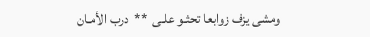ومشى يزف زوابعا تحثـو علـى  **  درب الأمـان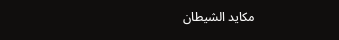مكايد الشيطان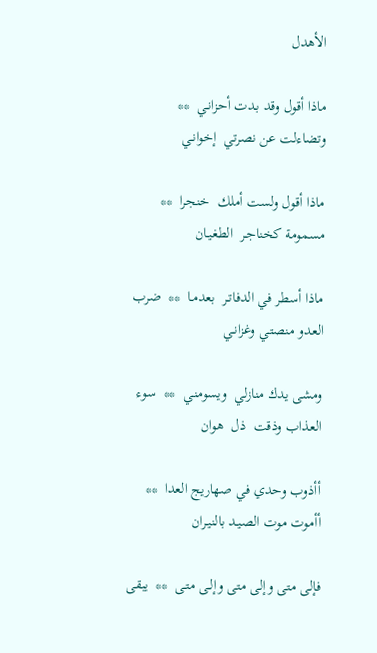الأهدل

ماذا أقول وقد بـدت أحزانـي  **  وتضاءلت عن نصرتي  إخوانـي

ماذا أقول ولست أملك  خنجرا  **  مسمومة كخناجـر  الطغيـان

ماذا أسطر في الدفاتـر  بعدمـا  **  ضرب العدو منصتـي وغزانـي

ومشى يدك منازلي  ويسومنـي  **  سوء العذاب وذقت  ذل  هوان

أأذوب وحدي في صهاريج العدا  **  أأموت موت الصيـد بالنيـران

فإلى متى وإلى متى وإلـى متـى  **  يبقى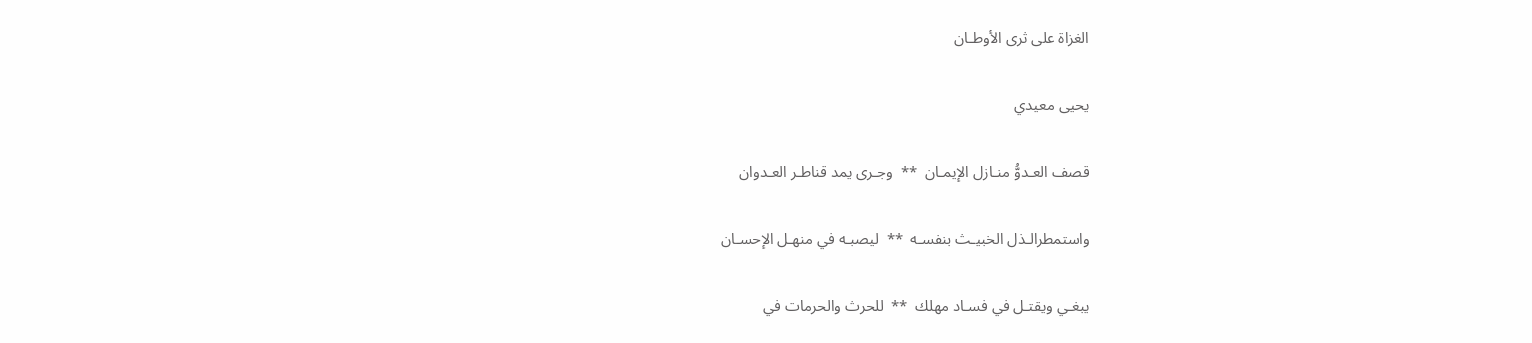الغزاة على ثرى الأوطـان

يحيى معيدي

قصف العـدوُّ منـازل الإيمـان  **  وجـرى يمد قناطـر العـدوان

واستمطرالـذل الخبيـث بنفسـه  **  ليصبـه في منهـل الإحسـان

يبغـي ويقتـل في فسـاد مهلك  **  للحرث والحرمات في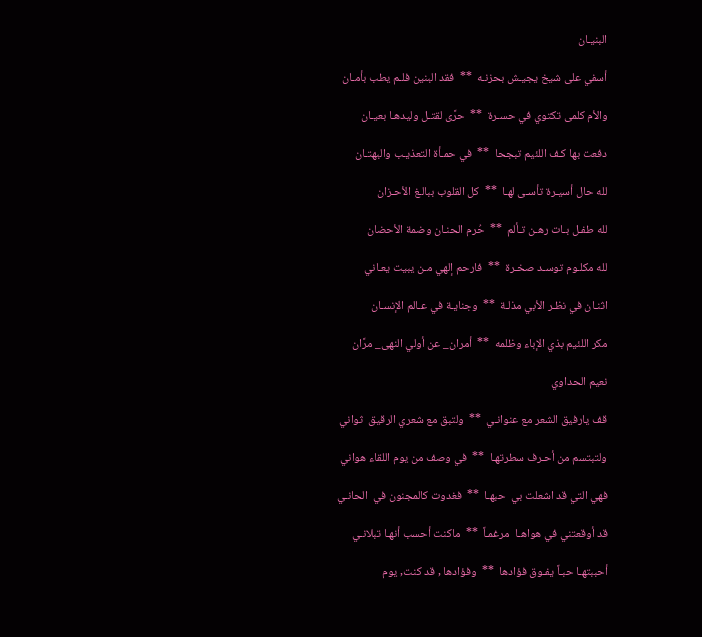البنيـان

أسفي على شيخ يجيـش بحزنـه  **  فقد البنين فلـم يطب بأمـان

والأم كلمى تكتوي في حسـرة  **  حرَّى لقتـل وليدهـا بعيـان

دفعت بها كـف اللئيم تبجحا  **  في حمـأة التعذيـب والبهتـان

لله حال أسيـرة تأسـى لهـا  **  كل القلوب ببالـغ الأحـزان

لله طفـل بـات رهـن تـألم  **  حُرم الحنـان وضمة الأحضان

لله مكلـوم توسـد صخـرة  **  فارحم إلهي مـن يبيت يعـاني

اثنـان في نظـر الأبي مذلـة  **  وجنايـة في عـالم الإنسـان

مكر اللئيم بذي الإباء وظلمه  **  أمران_ عن أولي النهى_ مرَّان

نعيم الحداوي

قف يارفيق الشعر مع عنوانـي  **  ولتبق مع شعري الرقيق  ثواني

ولتبتسم من أحـرف سطرتهـا  **  في وصف من يوم اللقاء هواني

فهي التي قد اشعلت بي  حبهـا  **  فغدوت كالمجنون في  الحانـي

قد أوقعتني في هواهـا  مرغمـاً  **  ماكنت أحسب أنهـا تبلانـي

أحببتهـا حبـاً يفـوق فؤادها  **  وفؤادها , قد كنت, يوم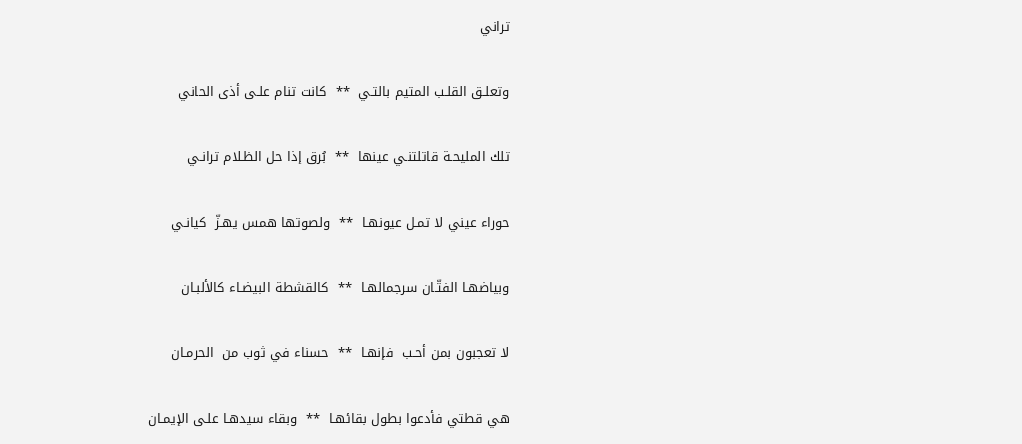تراني

وتعلـق القلـب المتيم بالتـي  **  كانت تنام علـى أذى الحاني

تلك المليحـة قاتلتنـي عينها  **  بُرق إذا حل الظـلام ترانـي

حوراء عيني لا تمـل عيونهـا  **  ولصوتها همس يهـزّ  كيانـي

وبياضهـا الفتّـان سرجمالهـا  **  كالقشطة البيضـاء كالألبـان

لا تعجبون بمن أحـب  فإنهـا  **  حسناء في ثوب من  الحرمـان

هي قطتي فأدعوا بطول بقائهـا  **  وبقاء سيدهـا علـى الإيمـان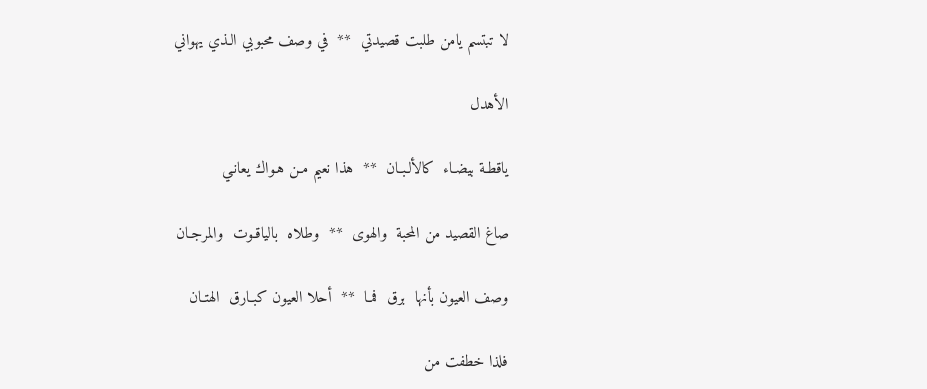لا تبتسم يامن طلبت قصيدتي  **  في وصف محبوبي الـذي يهواني

الأهدل

ياقطـة بيضـاء  كالألـبـان  **  هذا نعيم مـن هـواك يعانـي

صاغ القصيد من المحبة  والهوى  **  وطلاه  بالياقـوت  والمرجـان

وصف العيون بأنها  برق  فمـا  **  أحلا العيون كبـارق  الهتـان

فلذا خطفت من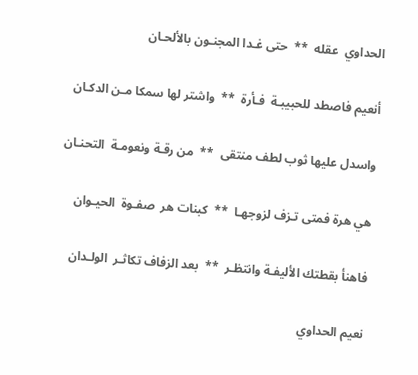الحداوي  عقله  **  حتى غـدا المجنـون بالألحـان

أنعيم فاصطد للحبيبـة  فـأرة  **  واشتر لها سمكا مـن الدكـان

واسدل عليها ثوب لطف منتقى  **  من رقـة ونعومـة  التحنـان

هي هرة فمتى تـزف لزوجهـا  **  كبنات هر  صفـوة  الحيـوان

فاهنأ بقطتك الأليفـة وانتظـر  **  بعد الزفاف تكاثـر  الولـدان

نعيم الحداوي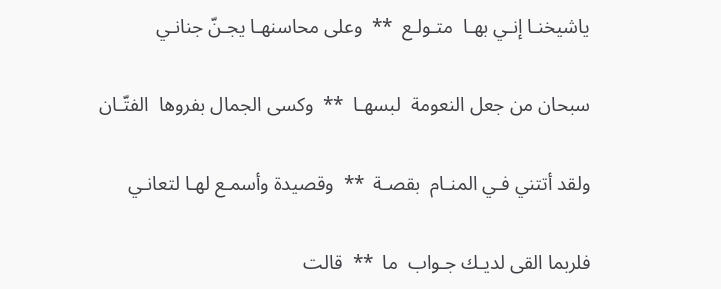ياشيخنـا إنـي بهـا  متـولـع  **  وعلى محاسنهـا يجـنّ جنانـي

سبحان من جعل النعومة  لبسهـا  **  وكسى الجمال بفروها  الفتّـان

ولقد أتتني فـي المنـام  بقصـة  **  وقصيدة وأسمـع لهـا لتعانـي

فلربما القى لديـك جـواب  ما  **  قالت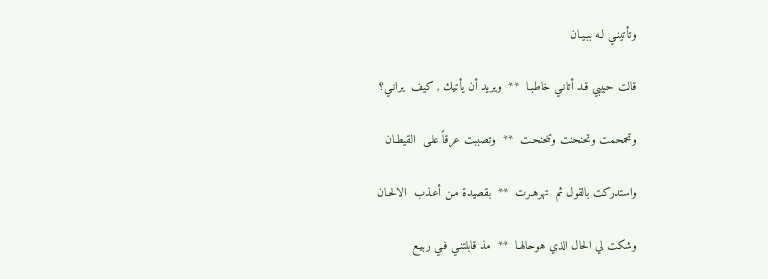وتأتينـي لـه ببـيـان

قالت حبيبي قـد أتانـي خاطبـا  **  ويريد أن يأتيك , كيف  يرانـي؟

وتحمحمت وتحنحنت وتنحنحـت  **  وتصببت عرقاً علـى  القيطـان

واستدركت بالقول ثم  تهرهـرت  **  بقصيدة مـن أعـذب  الالحـان

وشكت لي الحال الذي هوحالهـا  **  مذ قابلتنـي فـي ربيـع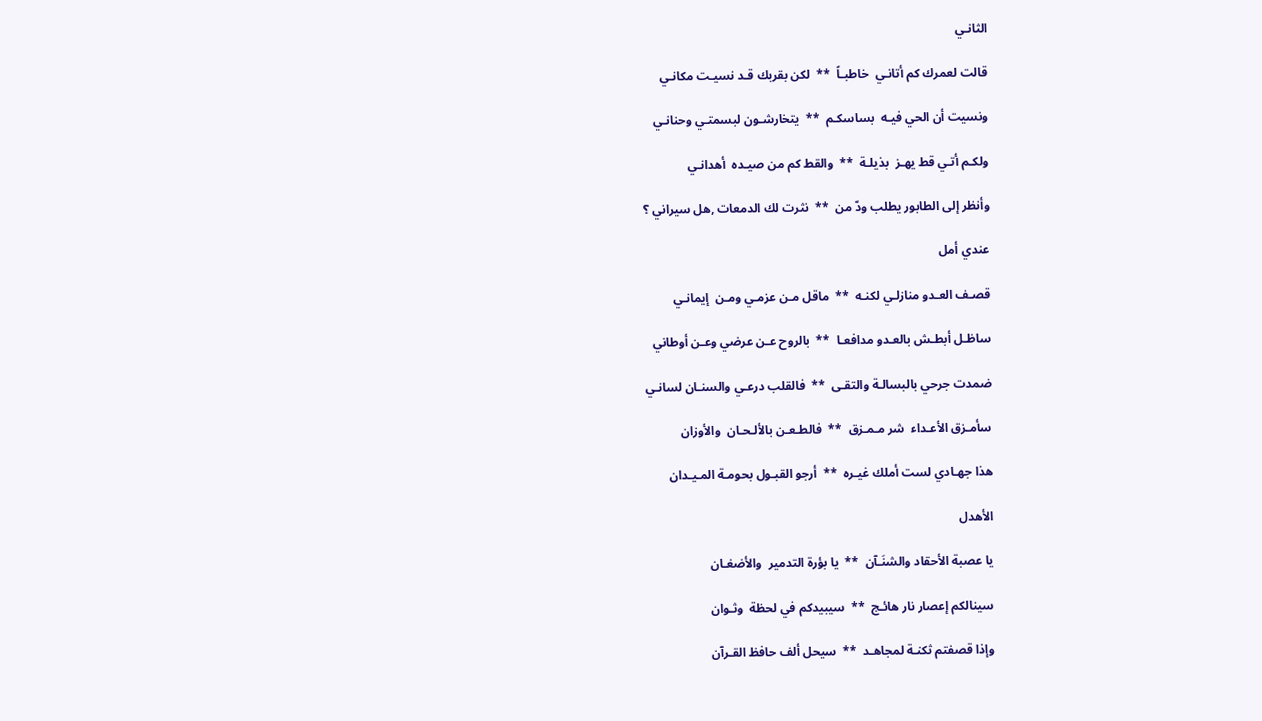الثانـي

قالت لعمرك كم أتانـي  خاطبـاً  **  لكن بقربك قـد نسيـت مكانـي

ونسيت أن الحي فيـه  بساسكـم  **  يتخارشـون لبسمتـي وحنانـي

ولكـم أتـي قط يهـز  بذيلـة  **  والقط كم من صيـده  أهدانـي

وأنظر إلى الطابور يطلب ودّ من  **  نثرت لك الدمعات ,هل سيراني ؟

عندي أمل

قصـف العـدو منازلـي لكنـه  **  ماقل مـن عزمـي ومـن  إيمانـي

ساظـل أبطـش بالعـدو مدافعـا  **  بالروح عـن عرضي وعـن أوطاني

ضمدت جرحي بالبسالـة والتقـى  **  فالقلب درعـي والسنـان لسانـي

سأمـزق الأعـداء  شر مـمـزق  **  فالطـعـن بالألـحـان  والأوزان

هذا جهـادي لست أملك غيـره  **  أرجو القبـول بحومـة المـيـدان

الأهدل

يا عصبة الأحقاد والشنَـآن  **  يا بؤرة التدمير  والأضغـان

سينالكم إعصار نار هائـج  **  سيبيدكم في لحظة  وثـوان

وإذا قصفتم ثكنـة لمجاهـد  **  سيحل ألف حافظ القـرآن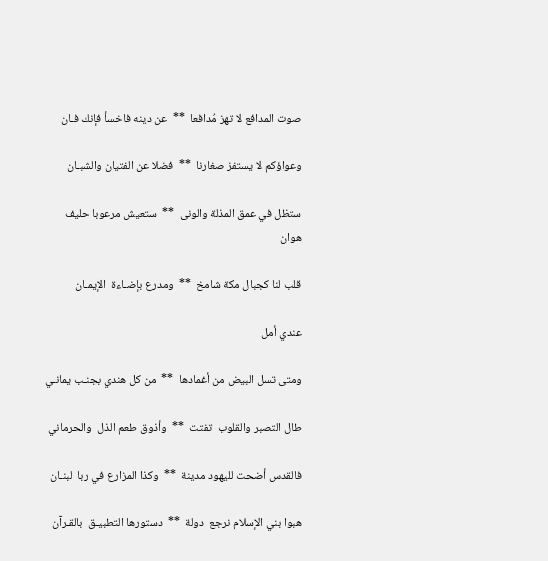صوت المدافع لا تهز مُدافعا  **  عن دينه فاخسأ فإنك فـان

وعواؤكم لا يستفز صغارنا  **  فضلا عن الفتيان والشبـان

ستظل في عمق المذلة والونى  **  ستعيش مرعوبا حليف هوان

قلب لنا كجبال مكة شامخ  **  ومدرع بإضـاءة  الإيمـان

عندي أمل

ومتى تسل البيض من أغمادها  **  من كل هندي بجنـب يمانـي

طال التصبر والقلوب  تفتت  **  وأذوق طعم الذل  والحرماني

فالقدس أضحت لليهود مدينة  **  وكذا المزارع في ربا  لبنـان

هبوا بني الإسلام نرجع  دولة  **  دستورها التطبيـق  بالقـرآن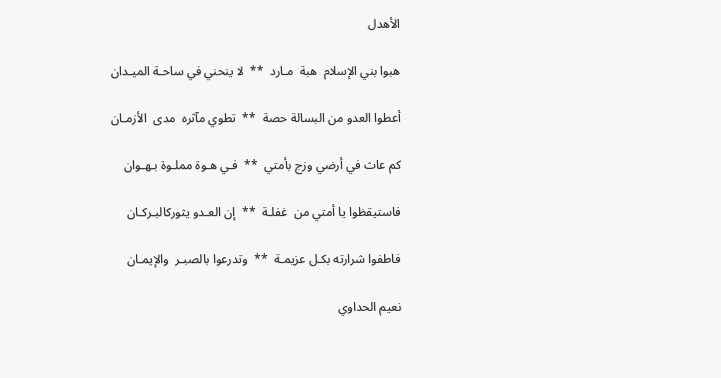الأهدل

هبوا بني الإسلام  هبة  مـارد  **  لا ينحني في ساحـة الميـدان

أعطوا العدو من البسالة حصة  **  تطوي مآثره  مدى  الأزمـان

كم عاث في أرضي وزج بأمتي  **  فـي هـوة مملـوة بـهـوان

فاستيقظوا يا أمتي من  غفلـة  **  إن العـدو يثوركالبـركـان

فاطفوا شرارته بكـل عزيمـة  **  وتدرعوا بالصبـر  والإيمـان

نعيم الحداوي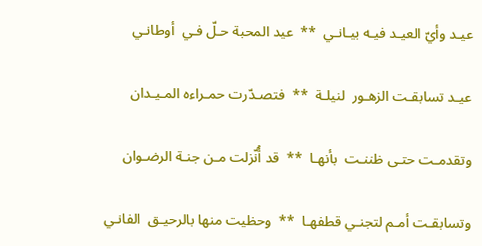عيـد وأيّ العيـد فيـه بيـانـي  **  عيد المحبة حـلّ فـي  أوطانـي

عيـد تسابقـت الزهـور  لنيلـة  **  فتصـدّرت حمـراءه المـيـدان

وتقدمـت حتـى ظننـت  بأنهـا  **  قد أُنّزلت مـن جنـة الرضـوان

وتسابقـت أمـم لتجنـي قطفهـا  **  وحظيت منها بالرحيـق  الفانـي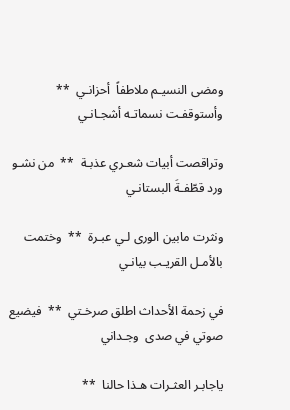ومضى النسيـم ملاطفاً  أحزانـي  **  وأستوقفـت نسماتـه أشجـانـي

وتراقصت أبيات شعـري عذبـة  **  من نشـو ورد قطّفـةَ البستانـي

ونثرت مابين الورى لـي عبـرة  **  وختمت بالأمـل القريـب بيانـي

في زحمة الأحداث اطلق صرخـتي  **  فيضيع صوتي في صدى  وجـداني

ياجابـر العثـرات هـذا حالنا  **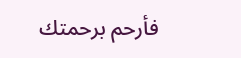فأرحم برحمتك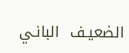الضعيـف  البانـي